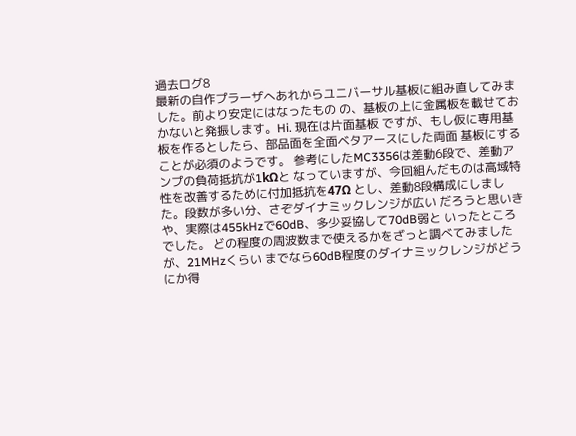過去ログ8
最新の自作プラーザへあれからユニバーサル基板に組み直してみました。前より安定にはなったもの の、基板の上に金属板を載せておかないと発振します。Hi. 現在は片面基板 ですが、もし仮に専用基板を作るとしたら、部品面を全面ベタアースにした両面 基板にすることが必須のようです。 参考にしたMC3356は差動6段で、差動アンプの負荷抵抗が1kΩと なっていますが、今回組んだものは高域特性を改善するために付加抵抗を47Ω とし、差動8段構成にしました。段数が多い分、さぞダイナミックレンジが広い だろうと思いきや、実際は455kHzで60dB、多少妥協して70dB弱と いったところでした。 どの程度の周波数まで使えるかをざっと調べてみましたが、21MHzくらい までなら60dB程度のダイナミックレンジがどうにか得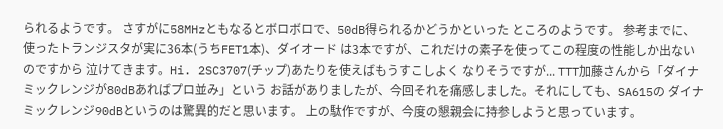られるようです。 さすがに58MHzともなるとボロボロで、50dB得られるかどうかといった ところのようです。 参考までに、使ったトランジスタが実に36本(うちFET1本)、ダイオード は3本ですが、これだけの素子を使ってこの程度の性能しか出ないのですから 泣けてきます。Hi. 2SC3707(チップ)あたりを使えばもうすこしよく なりそうですが... TTT加藤さんから「ダイナミックレンジが80dBあればプロ並み」という お話がありましたが、今回それを痛感しました。それにしても、SA615の ダイナミックレンジ90dBというのは驚異的だと思います。 上の駄作ですが、今度の懇親会に持参しようと思っています。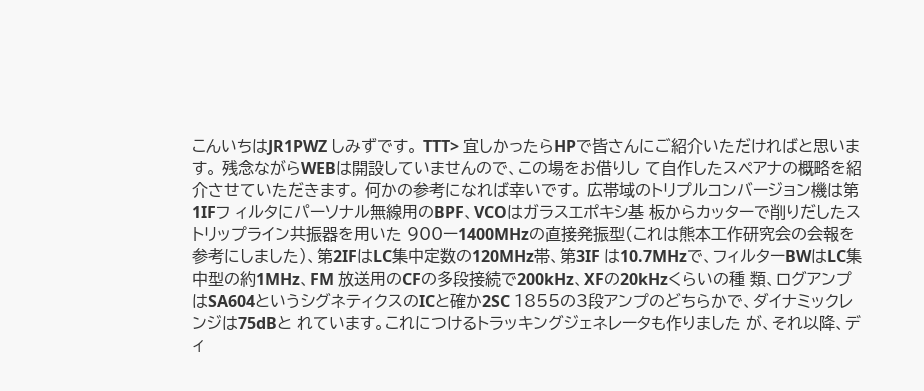こんいちはJR1PWZ しみずです。 TTT> 宜しかったらHPで皆さんにご紹介いただければと思います。 残念ながらWEBは開設していませんので、この場をお借りし て自作したスペアナの概略を紹介させていただきます。 何かの参考になれば幸いです。 広帯域のトリプルコンバージョン機は第1IFフ ィルタにパーソナル無線用のBPF、VCOはガラスエポキシ基 板からカッターで削りだしたストリップライン共振器を用いた 900ー1400MHzの直接発振型(これは熊本工作研究会の会報を 参考にしました)、第2IFはLC集中定数の120MHz帯、第3IF は10.7MHzで、フィルターBWはLC集中型の約1MHz、FM 放送用のCFの多段接続で200kHz、XFの20kHzくらいの種 類、ログアンプはSA604というシグネティクスのICと確か2SC 1855の3段アンプのどちらかで、ダイナミックレンジは75dBと れています。これにつけるトラッキングジェネレータも作りました が、それ以降、ディ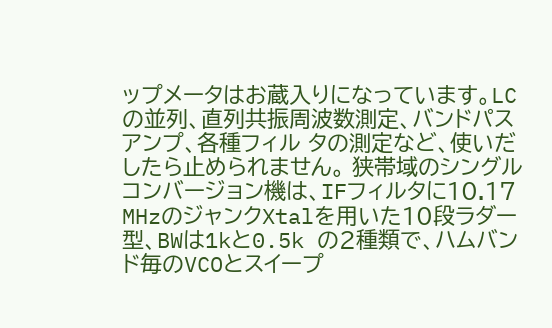ップメータはお蔵入りになっています。LC の並列、直列共振周波数測定、バンドパスアンプ、各種フィル タの測定など、使いだしたら止められません。 狭帯域のシングルコンバージョン機は、IFフィルタに10.17 MHzのジャンクXtalを用いた10段ラダー型、BWは1kと0.5k の2種類で、ハムバンド毎のVCOとスイープ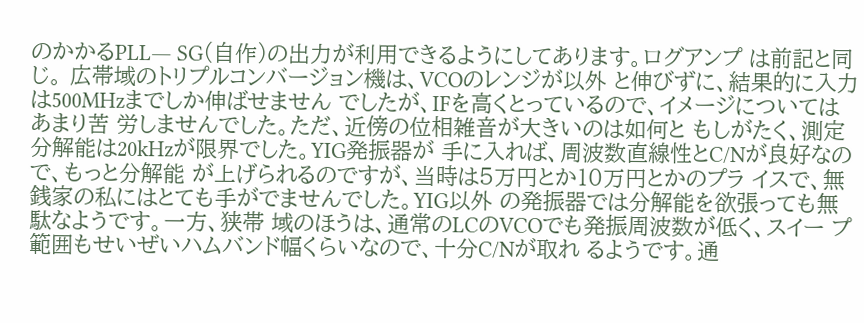のかかるPLL― SG(自作)の出力が利用できるようにしてあります。ログアンプ は前記と同じ。 広帯域のトリプルコンバージョン機は、VCOのレンジが以外 と伸びずに、結果的に入力は500MHzまでしか伸ばせません でしたが、IFを高くとっているので、イメージについてはあまり苦 労しませんでした。ただ、近傍の位相雑音が大きいのは如何と もしがたく、測定分解能は20kHzが限界でした。YIG発振器が 手に入れば、周波数直線性とC/Nが良好なので、もっと分解能 が上げられるのですが、当時は5万円とか10万円とかのプラ イスで、無銭家の私にはとても手がでませんでした。YIG以外 の発振器では分解能を欲張っても無駄なようです。一方、狭帯 域のほうは、通常のLCのVCOでも発振周波数が低く、スイー プ範囲もせいぜいハムバンド幅くらいなので、十分C/Nが取れ るようです。通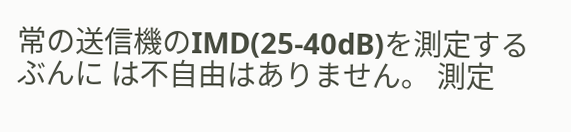常の送信機のIMD(25-40dB)を測定するぶんに は不自由はありません。 測定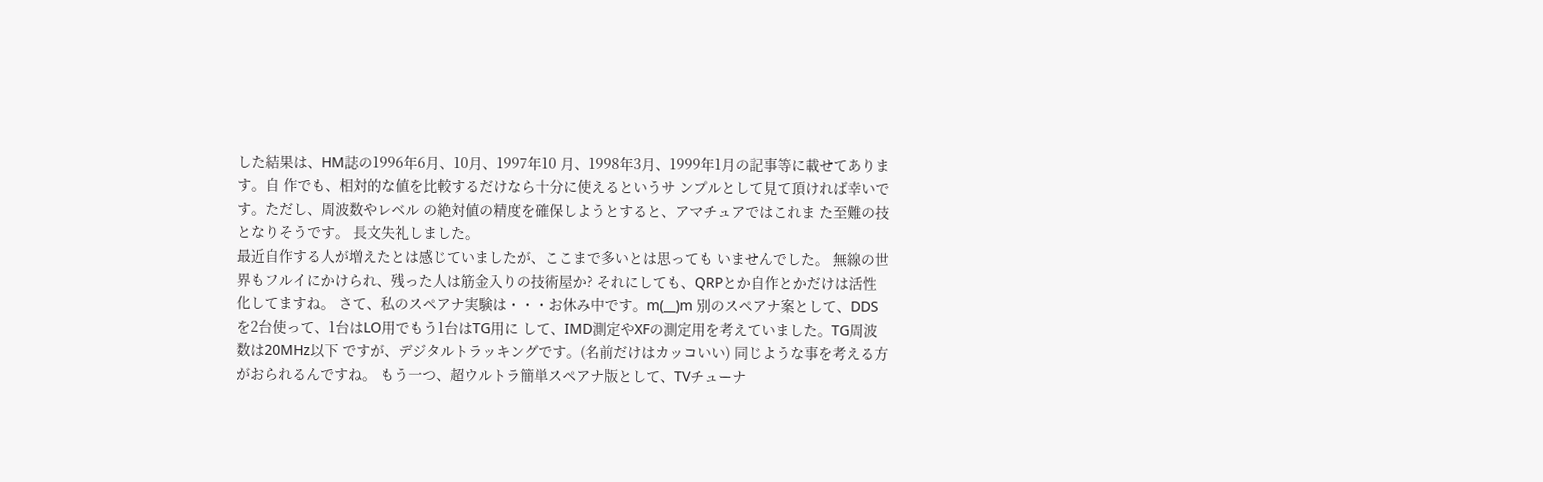した結果は、HM誌の1996年6月、10月、1997年10 月、1998年3月、1999年1月の記事等に載せてあります。自 作でも、相対的な値を比較するだけなら十分に使えるというサ ンプルとして見て頂ければ幸いです。ただし、周波数やレベル の絶対値の精度を確保しようとすると、アマチュアではこれま た至難の技となりそうです。 長文失礼しました。
最近自作する人が増えたとは感じていましたが、ここまで多いとは思っても いませんでした。 無線の世界もフルイにかけられ、残った人は筋金入りの技術屋か? それにしても、QRPとか自作とかだけは活性化してますね。 さて、私のスペアナ実験は・・・お休み中です。m(__)m 別のスペアナ案として、DDSを2台使って、1台はLO用でもう1台はTG用に して、IMD測定やXFの測定用を考えていました。TG周波数は20MHz以下 ですが、デジタルトラッキングです。(名前だけはカッコいい) 同じような事を考える方がおられるんですね。 もう一つ、超ウルトラ簡単スペアナ版として、TVチューナ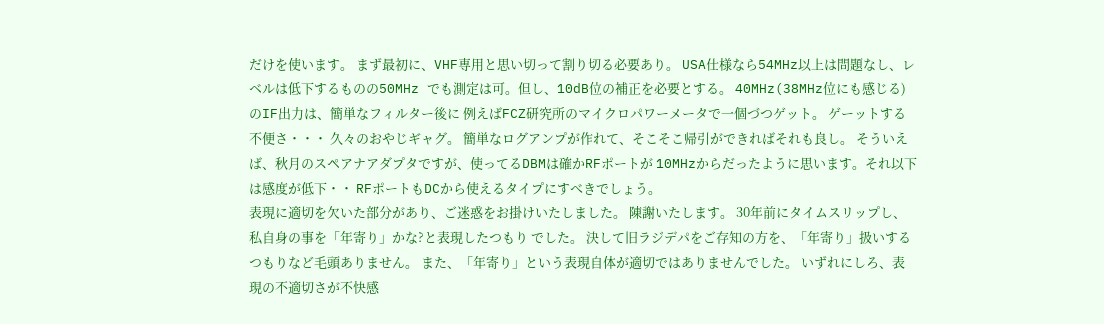だけを使います。 まず最初に、VHF専用と思い切って割り切る必要あり。 USA仕様なら54MHz以上は問題なし、レベルは低下するものの50MHz でも測定は可。但し、10dB位の補正を必要とする。 40MHz(38MHz位にも感じる)のIF出力は、簡単なフィルター後に 例えばFCZ研究所のマイクロパワーメータで一個づつゲット。 ゲーットする不便さ・・・ 久々のおやじギャグ。 簡単なログアンプが作れて、そこそこ帰引ができればそれも良し。 そういえば、秋月のスペアナアダプタですが、使ってるDBMは確かRFポートが 10MHzからだったように思います。それ以下は感度が低下・・ RFポートもDCから使えるタイプにすべきでしょう。
表現に適切を欠いた部分があり、ご迷惑をお掛けいたしました。 陳謝いたします。 30年前にタイムスリップし、私自身の事を「年寄り」かな?と表現したつもり でした。 決して旧ラジデパをご存知の方を、「年寄り」扱いするつもりなど毛頭ありません。 また、「年寄り」という表現自体が適切ではありませんでした。 いずれにしろ、表現の不適切さが不快感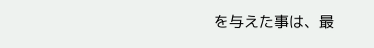を与えた事は、最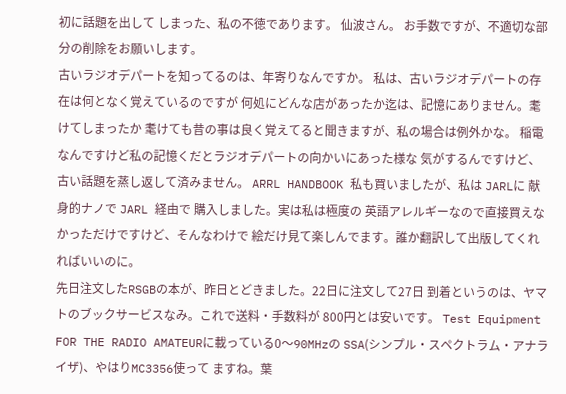初に話題を出して しまった、私の不徳であります。 仙波さん。 お手数ですが、不適切な部分の削除をお願いします。
古いラジオデパートを知ってるのは、年寄りなんですか。 私は、古いラジオデパートの存在は何となく覚えているのですが 何処にどんな店があったか迄は、記憶にありません。耄けてしまったか 耄けても昔の事は良く覚えてると聞きますが、私の場合は例外かな。 稲電なんですけど私の記憶くだとラジオデパートの向かいにあった様な 気がするんですけど、古い話題を蒸し返して済みません。 ARRL HANDBOOK 私も買いましたが、私は JARLに 献身的ナノで JARL 経由で 購入しました。実は私は極度の 英語アレルギーなので直接買えなかっただけですけど、そんなわけで 絵だけ見て楽しんでます。誰か翻訳して出版してくれればいいのに。
先日注文したRSGBの本が、昨日とどきました。22日に注文して27日 到着というのは、ヤマトのブックサービスなみ。これで送料・手数料が 800円とは安いです。 Test Equipment FOR THE RADIO AMATEURに載っている0〜90MHzの SSA(シンプル・スペクトラム・アナライザ)、やはりMC3356使って ますね。葉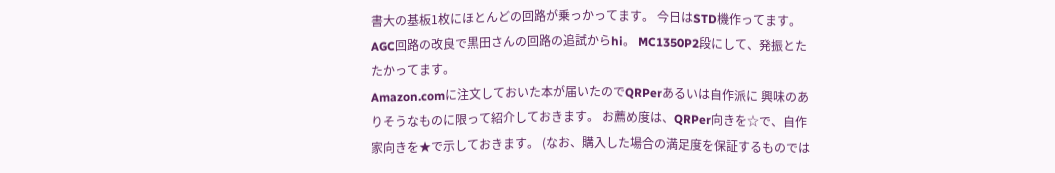書大の基板1枚にほとんどの回路が乗っかってます。 今日はSTD機作ってます。AGC回路の改良で黒田さんの回路の追試からhi。 MC1350P2段にして、発振とたたかってます。
Amazon.comに注文しておいた本が届いたのでQRPerあるいは自作派に 興味のありそうなものに限って紹介しておきます。 お薦め度は、QRPer向きを☆で、自作家向きを★で示しておきます。 (なお、購入した場合の満足度を保証するものでは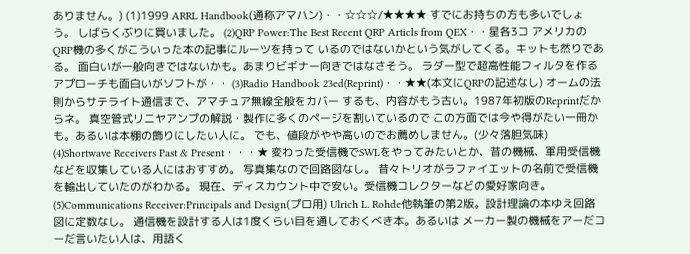ありません。) (1)1999 ARRL Handbook(通称アマハン)・・☆☆☆/★★★★ すでにお持ちの方も多いでしょう。 しばらくぶりに買いました。 (2)QRP Power:The Best Recent QRP Articls from QEX・・星各3コ アメリカのQRP機の多くがこういった本の記事にルーツを持って いるのではないかという気がしてくる。キットも然りである。 面白いが一般向きではないかも。あまりビギナー向きではなさそう。 ラダー型で超高性能フィルタを作るアプローチも面白いがソフトが・・ (3)Radio Handbook 23ed(Reprint)・・★★(本文にQRPの記述なし) オームの法則からサテライト通信まで、アマチュア無線全般をカバー するも、内容がもう古い。1987年初版のReprintだからネ。 真空管式リニヤアンプの解説・製作に多くのページを割いているので この方面では今や得がたい一冊かも。あるいは本棚の飾りにしたい人に。 でも、値段がやや高いのでお薦めしません。(少々落胆気味) (4)Shortwave Receivers Past & Present・・・★ 変わった受信機でSWLをやってみたいとか、昔の機械、軍用受信機 などを収集している人にはおすすめ。 写真集なので回路図なし。 昔々トリオがラファイエットの名前で受信機を輸出していたのがわかる。 現在、ディスカウント中で安い。受信機コレクターなどの愛好家向き。 (5)Communications Receiver:Principals and Design(プロ用) Ulrich L. Rohde他執筆の第2版。設計理論の本ゆえ回路図に定数なし。 通信機を設計する人は1度くらい目を通しておくべき本。あるいは メーカー製の機械をアーだコーだ言いたい人は、用語く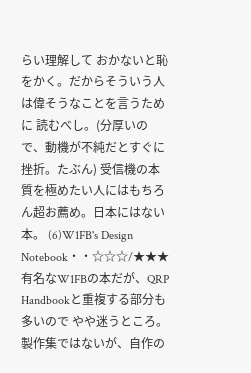らい理解して おかないと恥をかく。だからそういう人は偉そうなことを言うために 読むべし。(分厚いので、動機が不純だとすぐに挫折。たぶん) 受信機の本質を極めたい人にはもちろん超お薦め。日本にはない本。 (6)W1FB's Design Notebook・・☆☆☆/★★★ 有名なW1FBの本だが、QRP Handbookと重複する部分も多いので やや迷うところ。製作集ではないが、自作の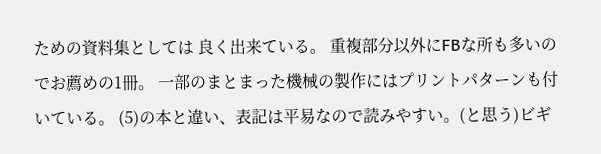ための資料集としては 良く出来ている。 重複部分以外にFBな所も多いのでお薦めの1冊。 一部のまとまった機械の製作にはプリントパターンも付いている。 (5)の本と違い、表記は平易なので読みやすい。(と思う)ビギ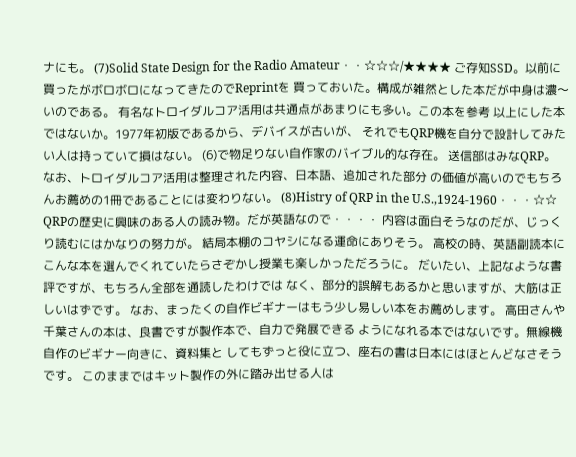ナにも。 (7)Solid State Design for the Radio Amateur・・☆☆☆/★★★★ ご存知SSD。以前に買ったがボロボロになってきたのでReprintを 買っておいた。構成が雑然とした本だが中身は濃〜いのである。 有名なトロイダルコア活用は共通点があまりにも多い。この本を参考 以上にした本ではないか。1977年初版であるから、デバイスが古いが、 それでもQRP機を自分で設計してみたい人は持っていて損はない。 (6)で物足りない自作家のバイブル的な存在。 送信部はみなQRP。 なお、トロイダルコア活用は整理された内容、日本語、追加された部分 の価値が高いのでもちろんお薦めの1冊であることには変わりない。 (8)Histry of QRP in the U.S.,1924-1960・・・☆☆ QRPの歴史に興味のある人の読み物。だが英語なので・・・・ 内容は面白そうなのだが、じっくり読むにはかなりの努力が。 結局本棚のコヤシになる運命にありそう。 高校の時、英語副読本に こんな本を選んでくれていたらさぞかし授業も楽しかっただろうに。 だいたい、上記なような書評ですが、もちろん全部を通読したわけでは なく、部分的誤解もあるかと思いますが、大筋は正しいはずです。 なお、まったくの自作ビギナーはもう少し易しい本をお薦めします。 高田さんや千葉さんの本は、良書ですが製作本で、自力で発展できる ようになれる本ではないです。無線機自作のビギナー向きに、資料集と してもずっと役に立つ、座右の書は日本にはほとんどなさそうです。 このままではキット製作の外に踏み出せる人は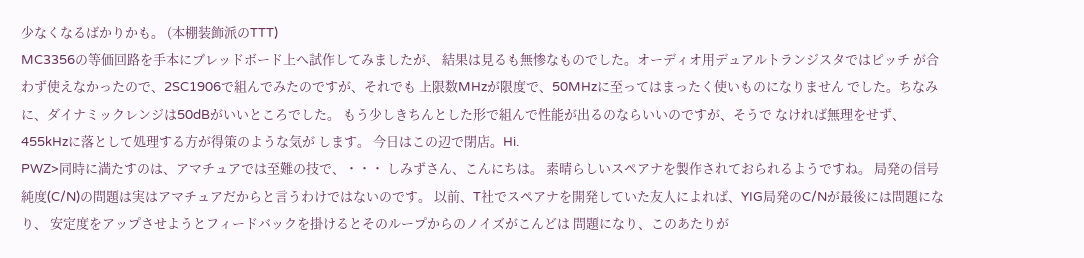少なくなるばかりかも。 (本棚装飾派のTTT)
MC3356の等価回路を手本にブレッドボード上へ試作してみましたが、 結果は見るも無惨なものでした。オーディオ用デュアルトランジスタではピッチ が合わず使えなかったので、2SC1906で組んでみたのですが、それでも 上限数MHzが限度で、50MHzに至ってはまったく使いものになりません でした。ちなみに、ダイナミックレンジは50dBがいいところでした。 もう少しきちんとした形で組んで性能が出るのならいいのですが、そうで なければ無理をせず、455kHzに落として処理する方が得策のような気が します。 今日はこの辺で閉店。Hi.
PWZ>同時に満たすのは、アマチュアでは至難の技で、・・・ しみずさん、こんにちは。 素晴らしいスペアナを製作されておられるようですね。 局発の信号純度(C/N)の問題は実はアマチュアだからと言うわけではないのです。 以前、T社でスペアナを開発していた友人によれば、YIG局発のC/Nが最後には問題になり、 安定度をアップさせようとフィードバックを掛けるとそのループからのノイズがこんどは 問題になり、このあたりが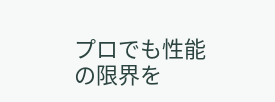プロでも性能の限界を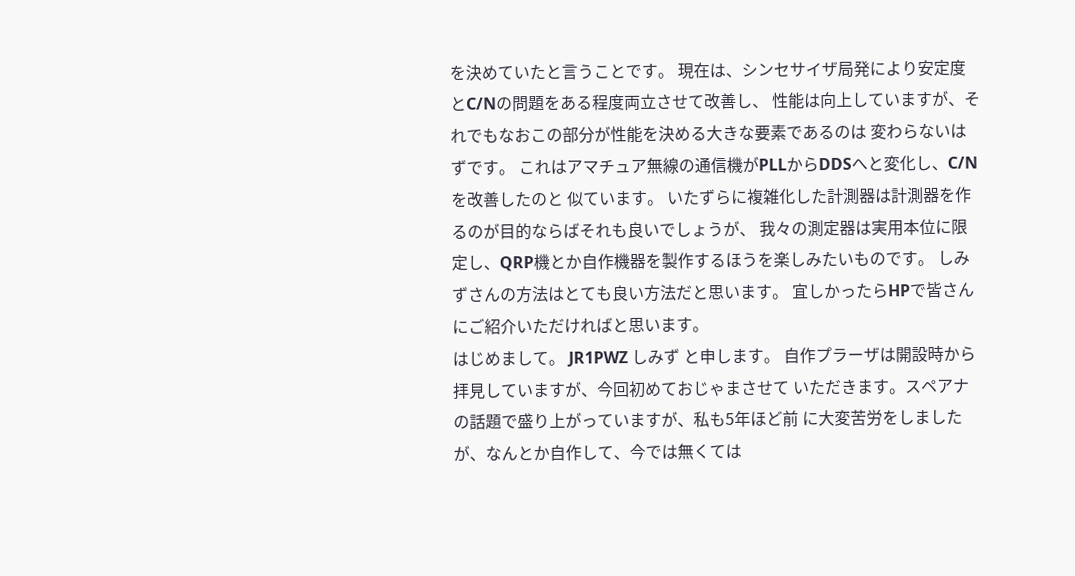を決めていたと言うことです。 現在は、シンセサイザ局発により安定度とC/Nの問題をある程度両立させて改善し、 性能は向上していますが、それでもなおこの部分が性能を決める大きな要素であるのは 変わらないはずです。 これはアマチュア無線の通信機がPLLからDDSへと変化し、C/Nを改善したのと 似ています。 いたずらに複雑化した計測器は計測器を作るのが目的ならばそれも良いでしょうが、 我々の測定器は実用本位に限定し、QRP機とか自作機器を製作するほうを楽しみたいものです。 しみずさんの方法はとても良い方法だと思います。 宜しかったらHPで皆さんにご紹介いただければと思います。
はじめまして。 JR1PWZ しみず と申します。 自作プラーザは開設時から拝見していますが、今回初めておじゃまさせて いただきます。スペアナの話題で盛り上がっていますが、私も5年ほど前 に大変苦労をしましたが、なんとか自作して、今では無くては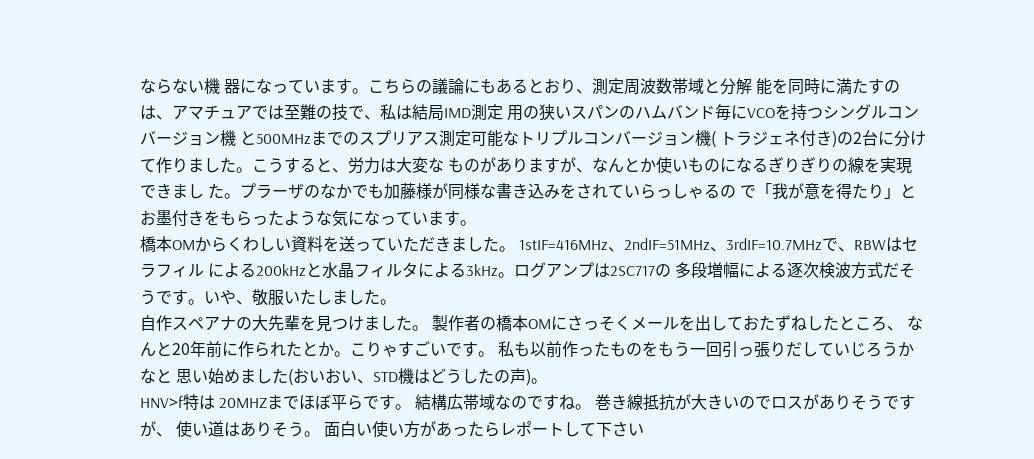ならない機 器になっています。こちらの議論にもあるとおり、測定周波数帯域と分解 能を同時に満たすのは、アマチュアでは至難の技で、私は結局IMD測定 用の狭いスパンのハムバンド毎にVCOを持つシングルコンバージョン機 と500MHzまでのスプリアス測定可能なトリプルコンバージョン機( トラジェネ付き)の2台に分けて作りました。こうすると、労力は大変な ものがありますが、なんとか使いものになるぎりぎりの線を実現できまし た。プラーザのなかでも加藤様が同様な書き込みをされていらっしゃるの で「我が意を得たり」とお墨付きをもらったような気になっています。
橋本OMからくわしい資料を送っていただきました。 1stIF=416MHz、2ndIF=51MHz、3rdIF=10.7MHzで、RBWはセラフィル による200kHzと水晶フィルタによる3kHz。ログアンプは2SC717の 多段増幅による逐次検波方式だそうです。いや、敬服いたしました。
自作スペアナの大先輩を見つけました。 製作者の橋本OMにさっそくメールを出しておたずねしたところ、 なんと20年前に作られたとか。こりゃすごいです。 私も以前作ったものをもう一回引っ張りだしていじろうかなと 思い始めました(おいおい、STD機はどうしたの声)。
HNV>f特は 20MHZまでほぼ平らです。 結構広帯域なのですね。 巻き線抵抗が大きいのでロスがありそうですが、 使い道はありそう。 面白い使い方があったらレポートして下さい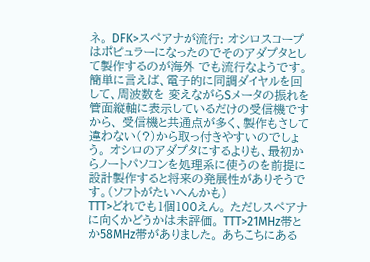ネ。 DFK>スペアナが流行: オシロスコープはポピュラーになったのでそのアダプタとして製作するのが海外 でも流行なようです。 簡単に言えば、電子的に同調ダイヤルを回して、周波数を 変えながらSメータの振れを管面縦軸に表示しているだけの受信機ですから、 受信機と共通点が多く、製作もさして違わない(?)から取っ付きやすいのでしょう。 オシロのアダプタにするよりも、最初からノートパソコンを処理系に使うのを前提に 設計製作すると将来の発展性がありそうです。(ソフトがたいへんかも)
TTT>どれでも1個100えん。 ただしスペアナに向くかどうかは未評価。 TTT>21MHz帯とか58MHz帯がありました。 あちこちにある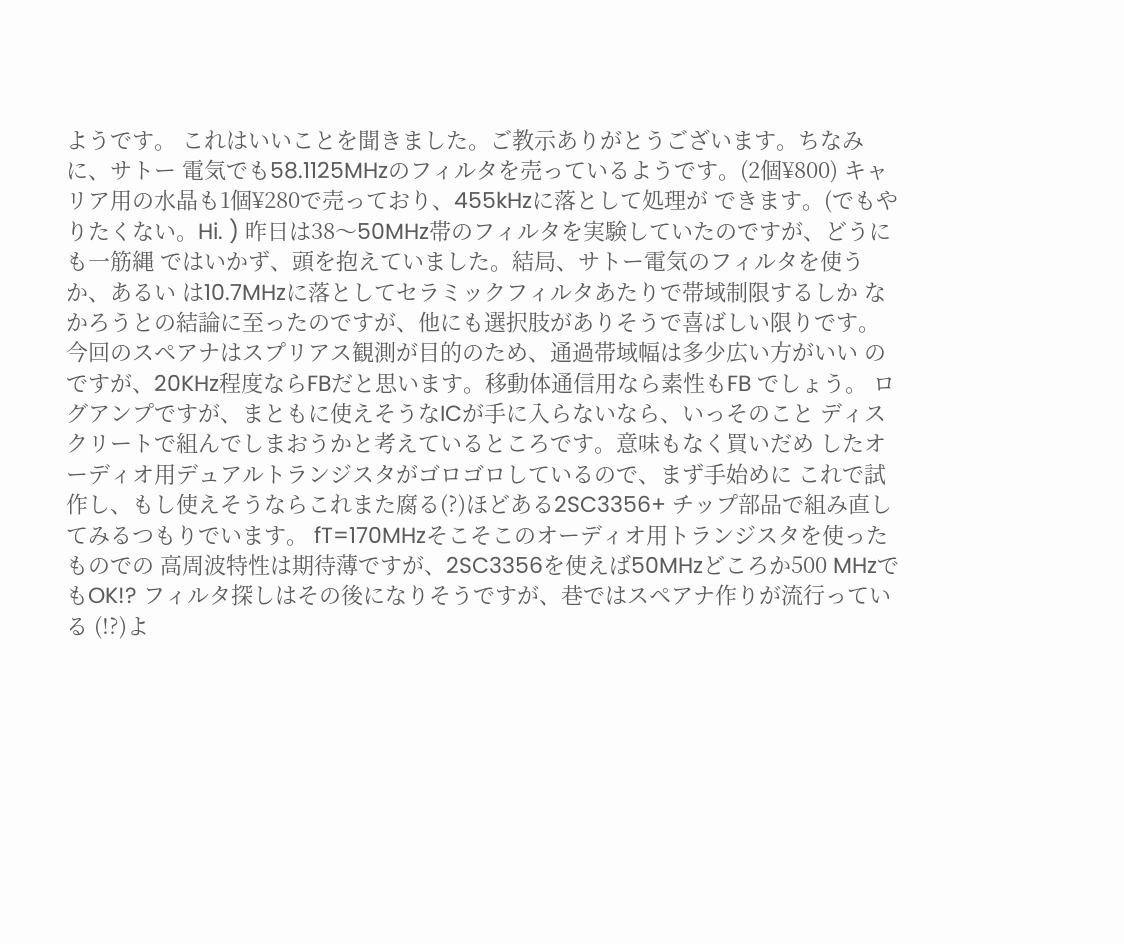ようです。 これはいいことを聞きました。ご教示ありがとうございます。ちなみに、サトー 電気でも58.1125MHzのフィルタを売っているようです。(2個¥800) キャリア用の水晶も1個¥280で売っており、455kHzに落として処理が できます。(でもやりたくない。Hi. ) 昨日は38〜50MHz帯のフィルタを実験していたのですが、どうにも一筋縄 ではいかず、頭を抱えていました。結局、サトー電気のフィルタを使うか、あるい は10.7MHzに落としてセラミックフィルタあたりで帯域制限するしか なかろうとの結論に至ったのですが、他にも選択肢がありそうで喜ばしい限りです。 今回のスペアナはスプリアス観測が目的のため、通過帯域幅は多少広い方がいい のですが、20KHz程度ならFBだと思います。移動体通信用なら素性もFB でしょう。 ログアンプですが、まともに使えそうなICが手に入らないなら、いっそのこと ディスクリートで組んでしまおうかと考えているところです。意味もなく買いだめ したオーディオ用デュアルトランジスタがゴロゴロしているので、まず手始めに これで試作し、もし使えそうならこれまた腐る(?)ほどある2SC3356+ チップ部品で組み直してみるつもりでいます。 fT=170MHzそこそこのオーディオ用トランジスタを使ったものでの 高周波特性は期待薄ですが、2SC3356を使えば50MHzどころか500 MHzでもOK!? フィルタ探しはその後になりそうですが、巷ではスペアナ作りが流行っている (!?)よ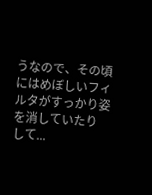うなので、その頃にはめぼしいフィルタがすっかり姿を消していたり して...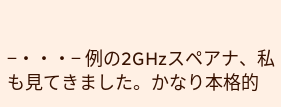−・・・− 例の2GHzスペアナ、私も見てきました。かなり本格的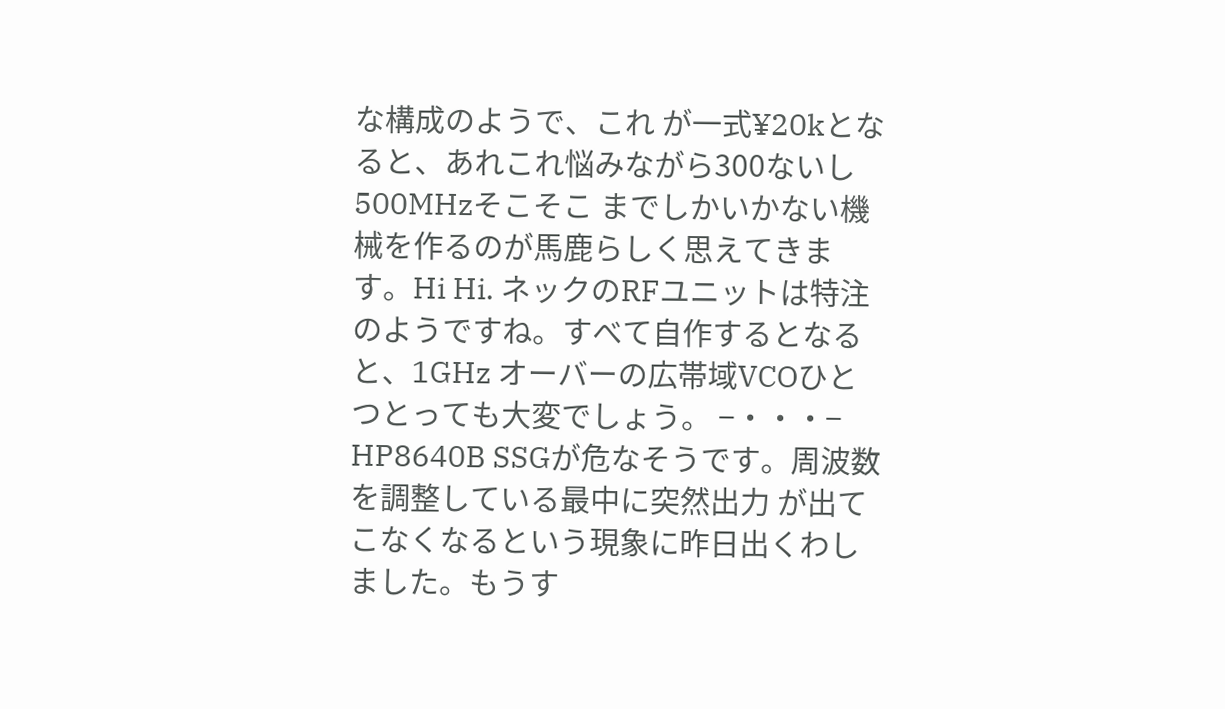な構成のようで、これ が一式¥20kとなると、あれこれ悩みながら300ないし500MHzそこそこ までしかいかない機械を作るのが馬鹿らしく思えてきます。Hi Hi. ネックのRFユニットは特注のようですね。すべて自作するとなると、1GHz オーバーの広帯域VCOひとつとっても大変でしょう。 −・・・− HP8640B SSGが危なそうです。周波数を調整している最中に突然出力 が出てこなくなるという現象に昨日出くわしました。もうす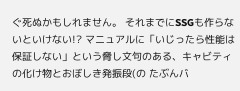ぐ死ぬかもしれません。 それまでにSSGも作らないといけない!? マニュアルに「いじったら性能は 保証しない」という脅し文句のある、キャビティの化け物とおぼしき発振段(の たぶんバ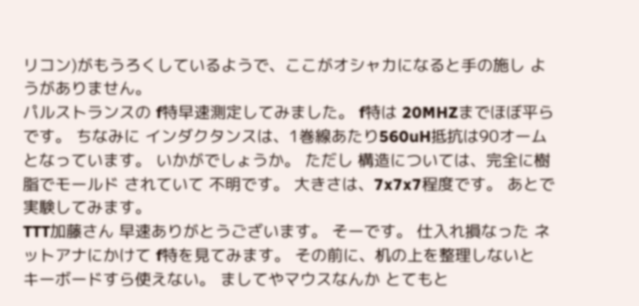リコン)がもうろくしているようで、ここがオシャカになると手の施し ようがありません。
パルストランスの f特早速測定してみました。 f特は 20MHZまでほぼ平らです。 ちなみに インダクタンスは、1巻線あたり560uH抵抗は90オーム となっています。 いかがでしょうか。 ただし 構造については、完全に樹脂でモールド されていて 不明です。 大きさは、7x7x7程度です。 あとで 実験してみます。
TTT加藤さん 早速ありがとうございます。 そーです。 仕入れ損なった ネットアナにかけて f特を見てみます。 その前に、机の上を整理しないと キーボードすら使えない。 ましてやマウスなんか とてもと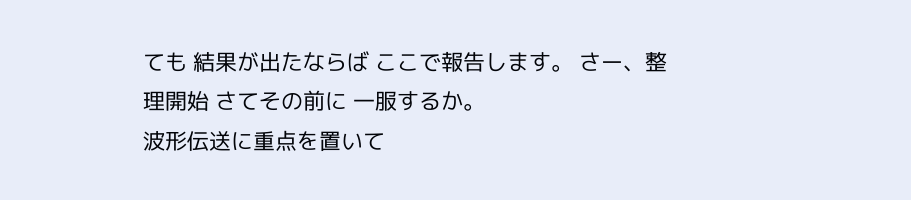ても 結果が出たならば ここで報告します。 さー、整理開始 さてその前に 一服するか。
波形伝送に重点を置いて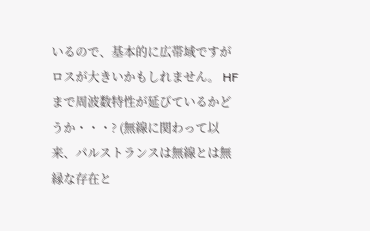いるので、基本的に広帯域ですがロスが大きいかもしれません。 HFまで周波数特性が延びているかどうか・・・? (無線に関わって以来、パルストランスは無線とは無縁な存在と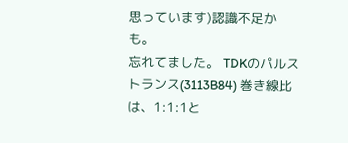思っています)認識不足かも。
忘れてました。 TDKのパルストランス(3113B84) 巻き線比は、1:1:1と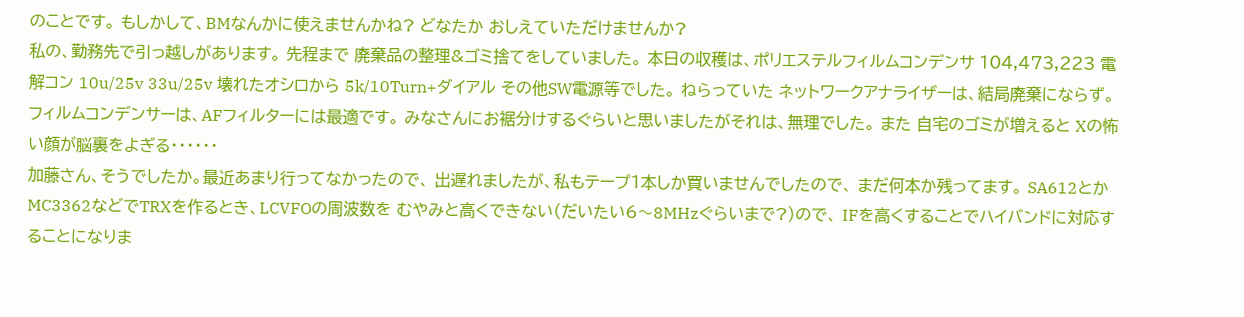のことです。 もしかして、BMなんかに使えませんかね? どなたか おしえていただけませんか?
私の、勤務先で引っ越しがあります。 先程まで 廃棄品の整理&ゴミ捨てをしていました。 本日の収穫は、ポリエステルフィルムコンデンサ 104,473,223 電解コン 10u/25v 33u/25v 壊れたオシロから 5k/10Turn+ダイアル その他SW電源等でした。 ねらっていた ネットワークアナライザーは、結局廃棄にならず。 フィルムコンデンサーは、AFフィルターには最適です。 みなさんにお裾分けするぐらいと思いましたがそれは、無理でした。 また 自宅のゴミが増えると Xの怖い顔が脳裏をよぎる・・・・・・
加藤さん、そうでしたか。最近あまり行ってなかったので、 出遅れましたが、私もテープ1本しか買いませんでしたので、 まだ何本か残ってます。 SA612とかMC3362などでTRXを作るとき、LCVFOの周波数を むやみと高くできない(だいたい6〜8MHzぐらいまで?)ので、 IFを高くすることでハイバンドに対応することになりま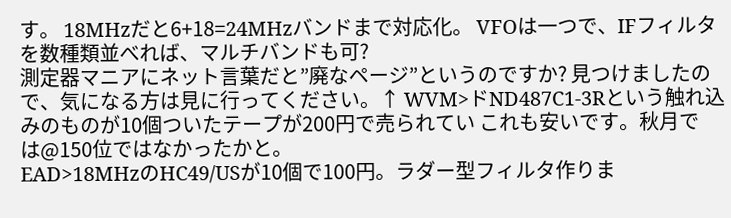す。 18MHzだと6+18=24MHzバンドまで対応化。 VFOは一つで、IFフィルタを数種類並べれば、マルチバンドも可?
測定器マニアにネット言葉だと”廃なページ”というのですか? 見つけましたので、気になる方は見に行ってください。↑ WVM>ドND487C1-3Rという触れ込みのものが10個ついたテープが200円で売られてい これも安いです。秋月では@150位ではなかったかと。
EAD>18MHzのHC49/USが10個で100円。ラダー型フィルタ作りま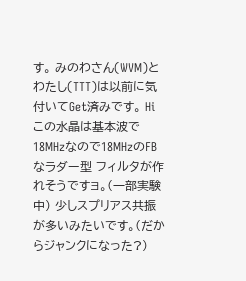す。 みのわさん(WVM)とわたし(TTT)は以前に気付いてGet済みです。 Hi この水晶は基本波で18MHzなので18MHzのFBなラダー型 フィルタが作れそうですョ。(一部実験中) 少しスプリアス共振が多いみたいです。(だからジャンクになった?)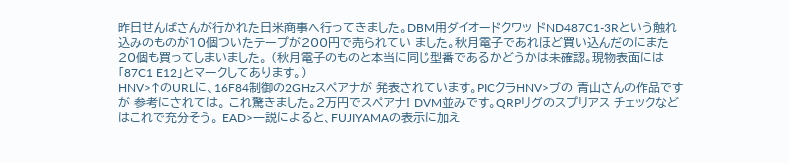昨日せんばさんが行かれた日米商事へ行ってきました。DBM用ダイオードクワッ ドND487C1-3Rという触れ込みのものが10個ついたテープが200円で売られてい ました。秋月電子であれほど買い込んだのにまた20個も買ってしまいました。 (秋月電子のものと本当に同じ型番であるかどうかは未確認。現物表面には 「87C1 E12」とマークしてあります。)
HNV>↑のURLに、16F84制御の2GHzスペアナが 発表されています。PICクラHNV>ブの 青山さんの作品ですが 参考にされては。 これ驚きました。2万円でスペアナ! DVM並みです。QRPリグのスプリアス チェックなどはこれで充分そう。 EAD>一説によると、FUJIYAMAの表示に加え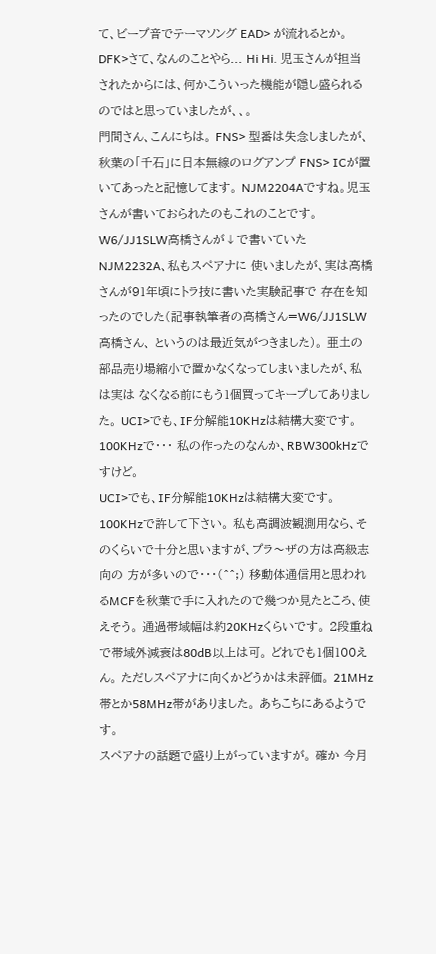て、ビープ音でテーマソング EAD> が流れるとか。 DFK>さて、なんのことやら... Hi Hi. 児玉さんが担当されたからには、何かこういった機能が隠し盛られる のではと思っていましたが、、。
門間さん、こんにちは。 FNS> 型番は失念しましたが、秋葉の「千石」に日本無線のログアンプ FNS> ICが置いてあったと記憶してます。 NJM2204Aですね。児玉さんが書いておられたのもこれのことです。 W6/JJ1SLW高橋さんが↓で書いていたNJM2232A、私もスペアナに 使いましたが、実は高橋さんが91年頃にトラ技に書いた実験記事で 存在を知ったのでした(記事執筆者の高橋さん=W6/JJ1SLW高橋さん、 というのは最近気がつきました)。 亜土の部品売り場縮小で置かなくなってしまいましたが、私は実は なくなる前にもう1個買ってキープしてありました。 UCI>でも、IF分解能10KHzは結構大変です。100KHzで・・・ 私の作ったのなんか、RBW300kHzですけど。
UCI>でも、IF分解能10KHzは結構大変です。100KHzで許して下さい。 私も高調波観測用なら、そのくらいで十分と思いますが、プラ〜ザの方は高級志向の 方が多いので・・・(^^;) 移動体通信用と思われるMCFを秋葉で手に入れたので幾つか見たところ、使えそう。 通過帯域幅は約20KHzくらいです。 2段重ねで帯域外減衰は80dB以上は可。 どれでも1個100えん。 ただしスペアナに向くかどうかは未評価。 21MHz帯とか58MHz帯がありました。 あちこちにあるようです。
スペアナの話題で盛り上がっていますが。 確か 今月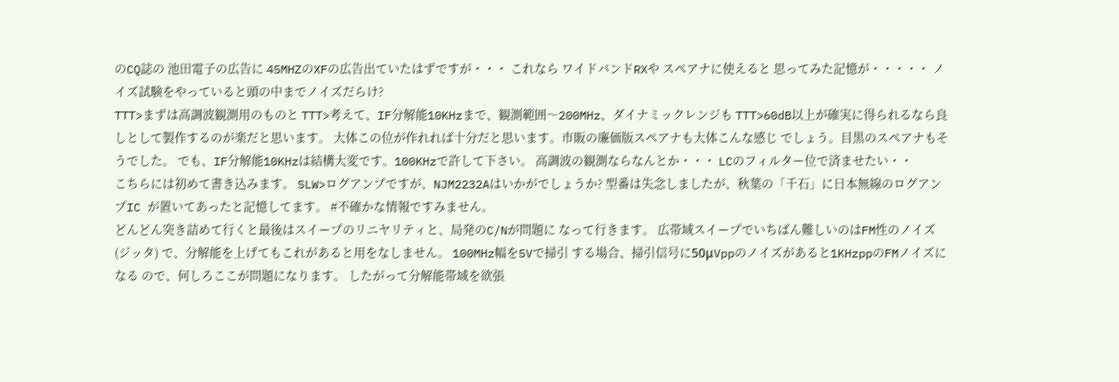のCQ誌の 池田電子の広告に 45MHZのXFの広告出ていたはずですが・・・ これなら ワイドバンドRXや スペアナに使えると 思ってみた記憶が・・・・・ ノイズ試験をやっていると頭の中までノイズだらけ?
TTT>まずは高調波観測用のものと TTT>考えて、IF分解能10KHzまで、観測範囲〜200MHz、ダイナミックレンジも TTT>60dB以上が確実に得られるなら良しとして製作するのが楽だと思います。 大体この位が作れれば十分だと思います。市販の廉価版スペアナも大体こんな感じ でしょう。目黒のスペアナもそうでした。 でも、IF分解能10KHzは結構大変です。100KHzで許して下さい。 高調波の観測ならなんとか・・・ LCのフィルター位で済ませたい・・
こちらには初めて書き込みます。 SLW>ログアンプですが、NJM2232Aはいかがでしょうか? 型番は失念しましたが、秋葉の「千石」に日本無線のログアンプIC が置いてあったと記憶してます。 #不確かな情報ですみません。
どんどん突き詰めて行くと最後はスイープのリニヤリティと、局発のC/Nが問題に なって行きます。 広帯域スイープでいちばん難しいのはFM性のノイズ(ジッタ) で、分解能を上げてもこれがあると用をなしません。 100MHz幅を5Vで掃引 する場合、掃引信号に50μVppのノイズがあると1KHzppのFMノイズになる ので、何しろここが問題になります。 したがって分解能帯域を欲張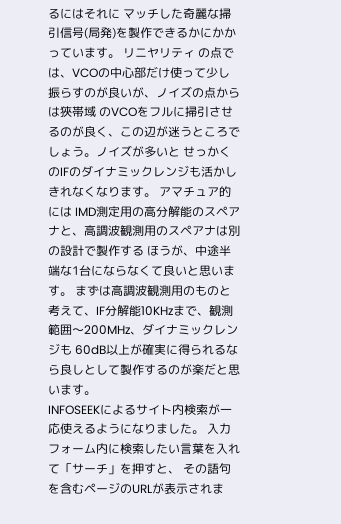るにはそれに マッチした奇麗な掃引信号(局発)を製作できるかにかかっています。 リニヤリティ の点では、VCOの中心部だけ使って少し振らすのが良いが、ノイズの点からは狹帯域 のVCOをフルに掃引させるのが良く、この辺が迷うところでしょう。ノイズが多いと せっかくのIFのダイナミックレンジも活かしきれなくなります。 アマチュア的には IMD測定用の高分解能のスペアナと、高調波観測用のスペアナは別の設計で製作する ほうが、中途半端な1台にならなくて良いと思います。 まずは高調波観測用のものと 考えて、IF分解能10KHzまで、観測範囲〜200MHz、ダイナミックレンジも 60dB以上が確実に得られるなら良しとして製作するのが楽だと思います。
INFOSEEKによるサイト内検索が一応使えるようになりました。 入力フォーム内に検索したい言葉を入れて「サーチ」を押すと、 その語句を含むページのURLが表示されま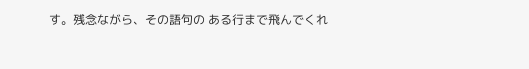す。残念ながら、その語句の ある行まで飛んでくれ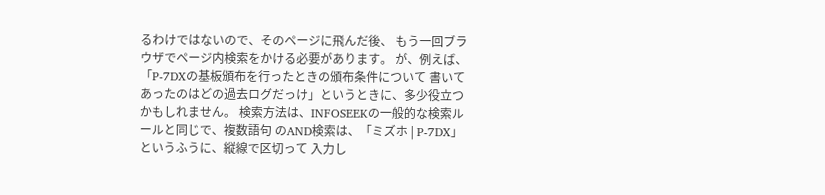るわけではないので、そのページに飛んだ後、 もう一回ブラウザでページ内検索をかける必要があります。 が、例えば、「P-7DXの基板頒布を行ったときの頒布条件について 書いてあったのはどの過去ログだっけ」というときに、多少役立つ かもしれません。 検索方法は、INFOSEEKの一般的な検索ルールと同じで、複数語句 のAND検索は、「ミズホ | P-7DX」というふうに、縦線で区切って 入力し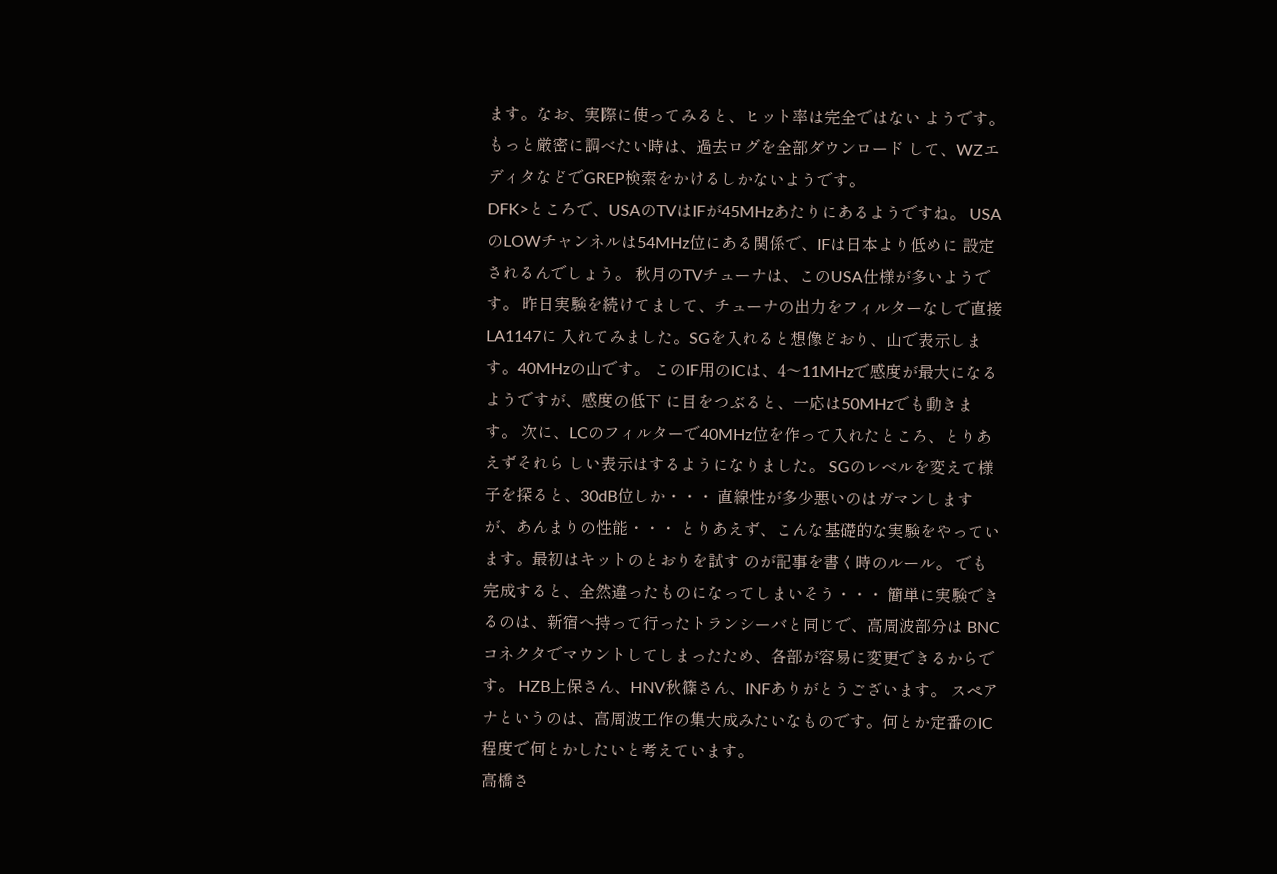ます。なお、実際に使ってみると、ヒット率は完全ではない ようです。もっと厳密に調べたい時は、過去ログを全部ダウンロード して、WZエディタなどでGREP検索をかけるしかないようです。
DFK>ところで、USAのTVはIFが45MHzあたりにあるようですね。 USAのLOWチャンネルは54MHz位にある関係で、IFは日本より低めに 設定されるんでしょう。 秋月のTVチューナは、このUSA仕様が多いようです。 昨日実験を続けてまして、チューナの出力をフィルターなしで直接LA1147に 入れてみました。SGを入れると想像どおり、山で表示します。40MHzの山です。 このIF用のICは、4〜11MHzで感度が最大になるようですが、感度の低下 に目をつぶると、一応は50MHzでも動きます。 次に、LCのフィルターで40MHz位を作って入れたところ、とりあえずそれら しい表示はするようになりました。 SGのレベルを変えて様子を探ると、30dB位しか・・・ 直線性が多少悪いのはガマンしますが、あんまりの性能・・・ とりあえず、こんな基礎的な実験をやっています。最初はキットのとおりを試す のが記事を書く時のルール。 でも完成すると、全然違ったものになってしまいそう・・・ 簡単に実験できるのは、新宿へ持って行ったトランシーバと同じで、高周波部分は BNCコネクタでマウントしてしまったため、各部が容易に変更できるからです。 HZB上保さん、HNV秋篠さん、INFありがとうございます。 スペアナというのは、高周波工作の集大成みたいなものです。何とか定番のIC 程度で何とかしたいと考えています。
高橋さ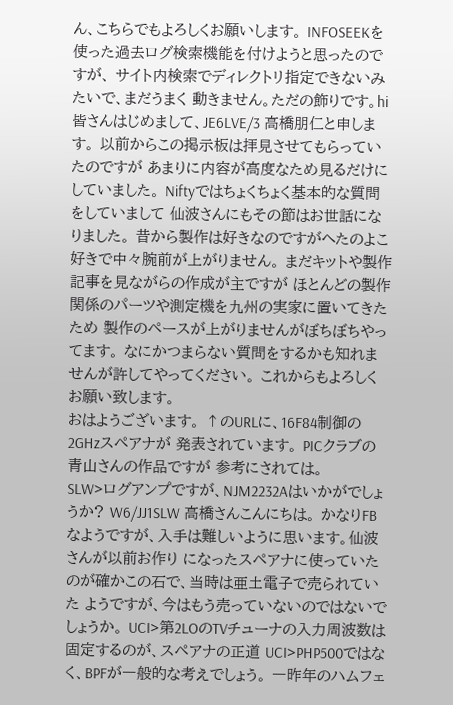ん、こちらでもよろしくお願いします。 INFOSEEKを使った過去ログ検索機能を付けようと思ったのですが、 サイト内検索でディレクトリ指定できないみたいで、まだうまく 動きません。ただの飾りです。hi
皆さんはじめまして、JE6LVE/3 高橋朋仁と申します。 以前からこの掲示板は拝見させてもらっていたのですが あまりに内容が高度なため見るだけにしていました。 Niftyではちょくちょく基本的な質問をしていまして 仙波さんにもその節はお世話になりました。 昔から製作は好きなのですがへたのよこ好きで中々腕前が上がりません。 まだキットや製作記事を見ながらの作成が主ですが ほとんどの製作関係のパーツや測定機を九州の実家に置いてきたため 製作のペースが上がりませんがぼちぼちやってます。 なにかつまらない質問をするかも知れませんが許してやってください。 これからもよろしくお願い致します。
おはようございます。 ↑のURLに、16F84制御の2GHzスペアナが 発表されています。 PICクラブの 青山さんの作品ですが 参考にされては。
SLW>ログアンプですが、NJM2232Aはいかがでしょうか? W6/JJ1SLW 高橋さんこんにちは。 かなりFBなようですが、入手は難しいように思います。仙波さんが以前お作り になったスペアナに使っていたのが確かこの石で、当時は亜土電子で売られていた ようですが、今はもう売っていないのではないでしょうか。 UCI>第2LOのTVチューナの入力周波数は固定するのが、スペアナの正道 UCI>PHP500ではなく、BPFが一般的な考えでしょう。 一昨年のハムフェ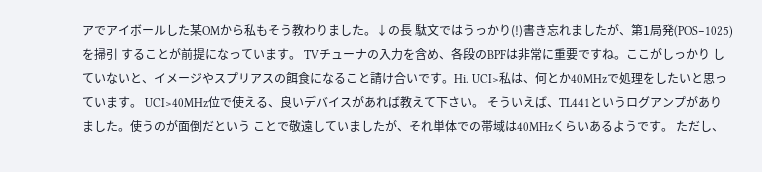アでアイボールした某OMから私もそう教わりました。↓の長 駄文ではうっかり(!)書き忘れましたが、第1局発(POS−1025)を掃引 することが前提になっています。 TVチューナの入力を含め、各段のBPFは非常に重要ですね。ここがしっかり していないと、イメージやスプリアスの餌食になること請け合いです。Hi. UCI>私は、何とか40MHzで処理をしたいと思っています。 UCI>40MHz位で使える、良いデバイスがあれば教えて下さい。 そういえば、TL441というログアンプがありました。使うのが面倒だという ことで敬遠していましたが、それ単体での帯域は40MHzくらいあるようです。 ただし、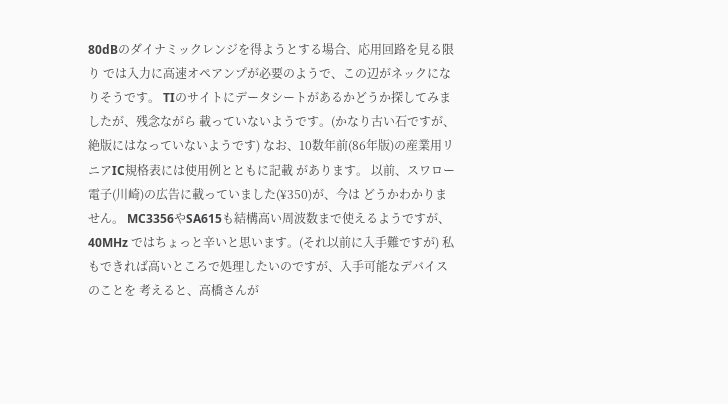80dBのダイナミックレンジを得ようとする場合、応用回路を見る限り では入力に高速オペアンプが必要のようで、この辺がネックになりそうです。 TIのサイトにデータシートがあるかどうか探してみましたが、残念ながら 載っていないようです。(かなり古い石ですが、絶版にはなっていないようです) なお、10数年前(86年版)の産業用リニアIC規格表には使用例とともに記載 があります。 以前、スワロー電子(川崎)の広告に載っていました(¥350)が、今は どうかわかりません。 MC3356やSA615も結構高い周波数まで使えるようですが、40MHz ではちょっと辛いと思います。(それ以前に入手難ですが) 私もできれば高いところで処理したいのですが、入手可能なデバイスのことを 考えると、高橋さんが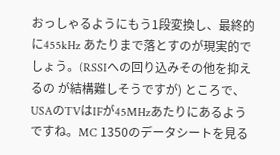おっしゃるようにもう1段変換し、最終的に455kHz あたりまで落とすのが現実的でしょう。(RSSIへの回り込みその他を抑えるの が結構難しそうですが) ところで、USAのTVはIFが45MHzあたりにあるようですね。MC 1350のデータシートを見る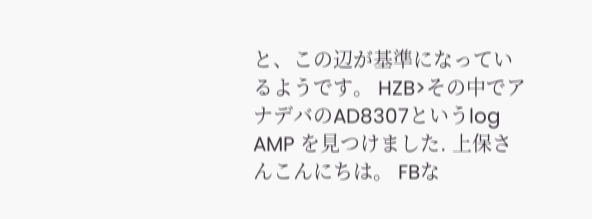と、この辺が基準になっているようです。 HZB>その中でアナデバのAD8307というlog AMP を見つけました. 上保さんこんにちは。 FBな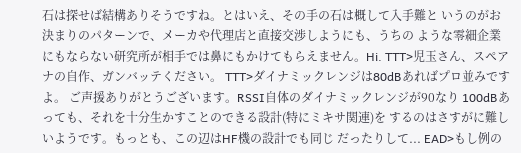石は探せば結構ありそうですね。とはいえ、その手の石は概して入手難と いうのがお決まりのパターンで、メーカや代理店と直接交渉しようにも、うちの ような零細企業にもならない研究所が相手では鼻にもかけてもらえません。Hi. TTT>児玉さん、スペアナの自作、ガンバッテください。 TTT>ダイナミックレンジは80dBあればプロ並みですよ。 ご声援ありがとうございます。RSSI自体のダイナミックレンジが90なり 100dBあっても、それを十分生かすことのできる設計(特にミキサ関連)を するのはさすがに難しいようです。もっとも、この辺はHF機の設計でも同じ だったりして... EAD>もし例の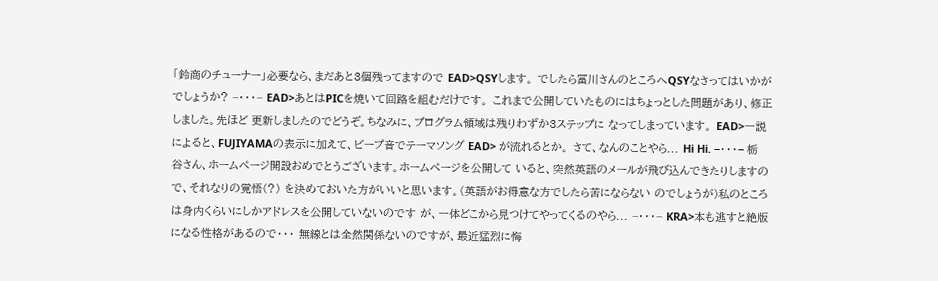「鈴商のチューナー」必要なら、まだあと3個残ってますので EAD>QSYします。 でしたら冨川さんのところへQSYなさってはいかがでしょうか? −・・・− EAD>あとはPICを焼いて回路を組むだけです。 これまで公開していたものにはちょっとした問題があり、修正しました。先ほど 更新しましたのでどうぞ。ちなみに、プログラム領域は残りわずか3ステップに なってしまっています。 EAD>一説によると、FUJIYAMAの表示に加えて、ビープ音でテーマソング EAD> が流れるとか。 さて、なんのことやら... Hi Hi. −・・・− 栃谷さん、ホームページ開設おめでとうございます。ホームページを公開して いると、突然英語のメールが飛び込んできたりしますので、それなりの覚悟(?) を決めておいた方がいいと思います。(英語がお得意な方でしたら苦にならない のでしょうが)私のところは身内くらいにしかアドレスを公開していないのです が、一体どこから見つけてやってくるのやら... −・・・− KRA>本も逃すと絶版になる性格があるので・・・ 無線とは全然関係ないのですが、最近猛烈に悔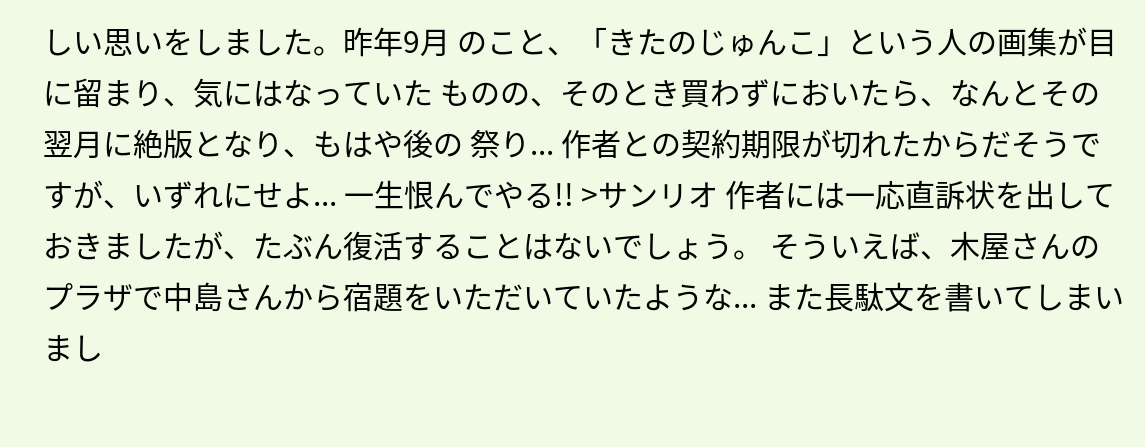しい思いをしました。昨年9月 のこと、「きたのじゅんこ」という人の画集が目に留まり、気にはなっていた ものの、そのとき買わずにおいたら、なんとその翌月に絶版となり、もはや後の 祭り... 作者との契約期限が切れたからだそうですが、いずれにせよ... 一生恨んでやる!! >サンリオ 作者には一応直訴状を出しておきましたが、たぶん復活することはないでしょう。 そういえば、木屋さんのプラザで中島さんから宿題をいただいていたような... また長駄文を書いてしまいまし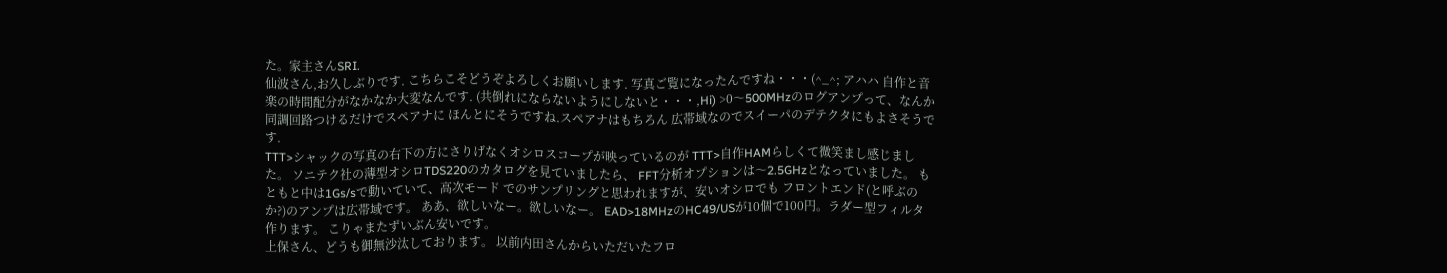た。家主さんSRI.
仙波さん,お久しぶりです. こちらこそどうぞよろしくお願いします. 写真ご覧になったんですね・・・(^_^; アハハ 自作と音楽の時間配分がなかなか大変なんです. (共倒れにならないようにしないと・・・,Hi) >0〜500MHzのログアンプって、なんか同調回路つけるだけでスペアナに ほんとにそうですね.スペアナはもちろん 広帯域なのでスイーパのデテクタにもよさそうです.
TTT>シャックの写真の右下の方にさりげなくオシロスコープが映っているのが TTT>自作HAMらしくて微笑まし感じました。 ソニテク社の薄型オシロTDS220のカタログを見ていましたら、 FFT分析オプションは〜2.5GHzとなっていました。 もともと中は1Gs/sで動いていて、高次モード でのサンプリングと思われますが、安いオシロでも フロントエンド(と呼ぶのか?)のアンプは広帯域です。 ああ、欲しいなー。欲しいなー。 EAD>18MHzのHC49/USが10個で100円。ラダー型フィルタ作ります。 こりゃまたずいぶん安いです。
上保さん、どうも御無沙汰しております。 以前内田さんからいただいたフロ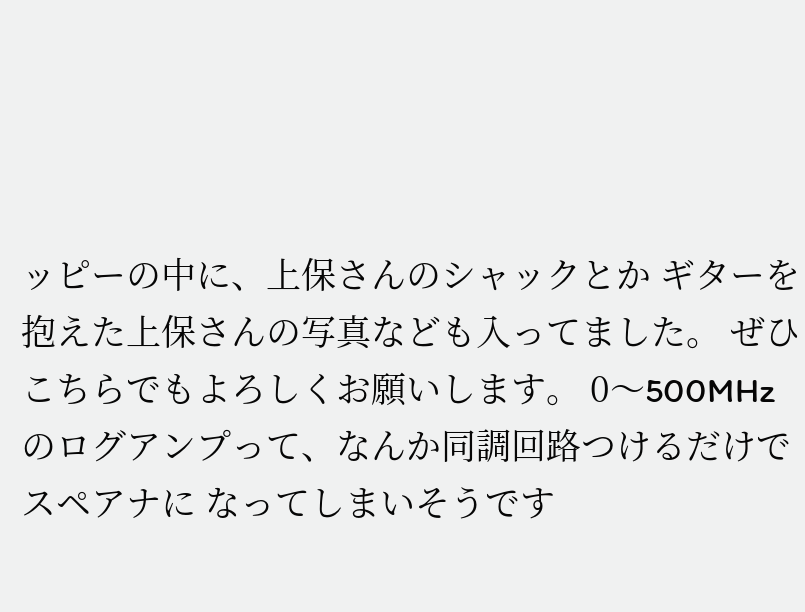ッピーの中に、上保さんのシャックとか ギターを抱えた上保さんの写真なども入ってました。 ぜひこちらでもよろしくお願いします。 0〜500MHzのログアンプって、なんか同調回路つけるだけでスペアナに なってしまいそうです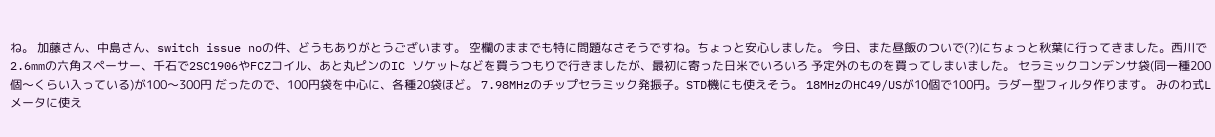ね。 加藤さん、中島さん、switch issue noの件、どうもありがとうございます。 空欄のままでも特に問題なさそうですね。ちょっと安心しました。 今日、また昼飯のついで(?)にちょっと秋葉に行ってきました。西川で 2.6mmの六角スペーサー、千石で2SC1906やFCZコイル、あと丸ピンのIC ソケットなどを買うつもりで行きましたが、最初に寄った日米でいろいろ 予定外のものを買ってしまいました。 セラミックコンデンサ袋(同一種200個〜くらい入っている)が100〜300円 だったので、100円袋を中心に、各種20袋ほど。 7.98MHzのチップセラミック発振子。STD機にも使えそう。 18MHzのHC49/USが10個で100円。ラダー型フィルタ作ります。 みのわ式Lメータに使え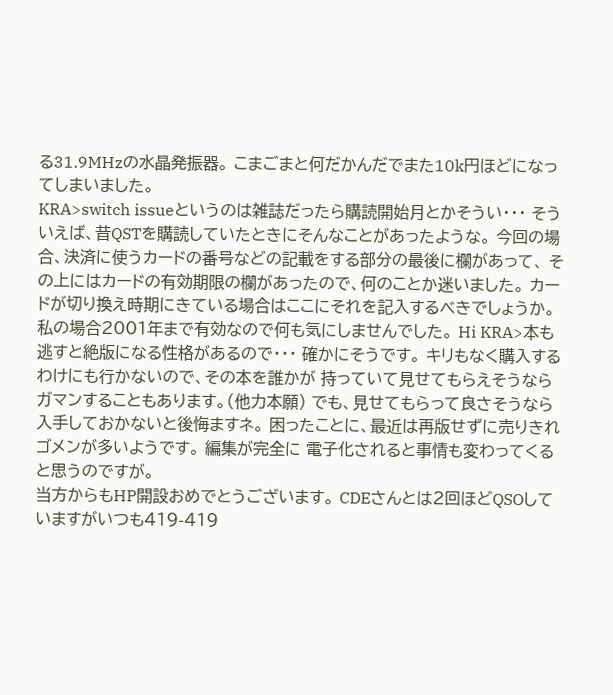る31.9MHzの水晶発振器。 こまごまと何だかんだでまた10k円ほどになってしまいました。
KRA>switch issueというのは雑誌だったら購読開始月とかそうい・・・ そういえば、昔QSTを購読していたときにそんなことがあったような。 今回の場合、決済に使うカードの番号などの記載をする部分の最後に欄があって、 その上にはカードの有効期限の欄があったので、何のことか迷いました。 カードが切り換え時期にきている場合はここにそれを記入するべきでしょうか。 私の場合2001年まで有効なので何も気にしませんでした。 Hi KRA>本も逃すと絶版になる性格があるので・・・ 確かにそうです。 キリもなく購入するわけにも行かないので、その本を誰かが 持っていて見せてもらえそうならガマンすることもあります。(他力本願) でも、見せてもらって良さそうなら入手しておかないと後悔ますネ。 困ったことに、最近は再版せずに売りきれゴメンが多いようです。 編集が完全に 電子化されると事情も変わってくると思うのですが。
当方からもHP開設おめでとうございます。 CDEさんとは2回ほどQSOしていますがいつも419-419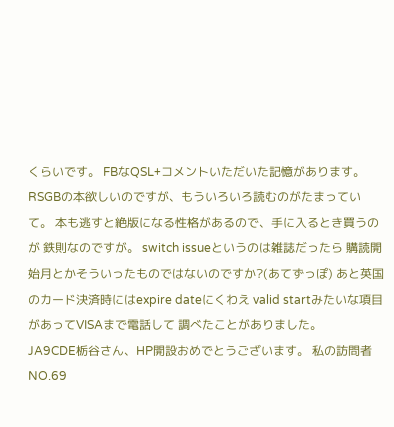くらいです。 FBなQSL+コメントいただいた記憶があります。 RSGBの本欲しいのですが、もういろいろ読むのがたまっていて。 本も逃すと絶版になる性格があるので、手に入るとき買うのが 鉄則なのですが。 switch issueというのは雑誌だったら 購読開始月とかそういったものではないのですか?(あてずっぽ) あと英国のカード決済時にはexpire dateにくわえ valid startみたいな項目があってVISAまで電話して 調べたことがありました。
JA9CDE栃谷さん、HP開設おめでとうございます。 私の訪問者NO.69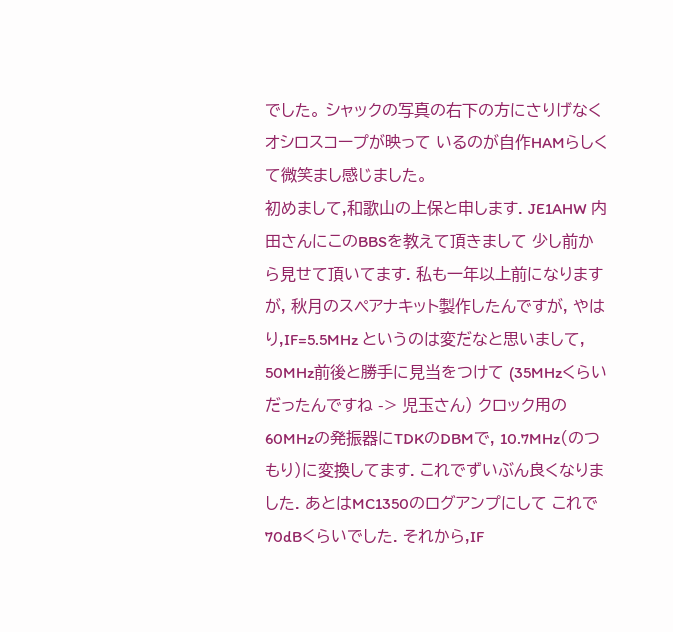でした。 シャックの写真の右下の方にさりげなくオシロスコープが映って いるのが自作HAMらしくて微笑まし感じました。
初めまして,和歌山の上保と申します. JE1AHW 内田さんにこのBBSを教えて頂きまして 少し前から見せて頂いてます. 私も一年以上前になりますが, 秋月のスペアナキット製作したんですが, やはり,IF=5.5MHz というのは変だなと思いまして, 50MHz前後と勝手に見当をつけて (35MHzくらいだったんですね -> 児玉さん) クロック用の60MHzの発振器にTDKのDBMで, 10.7MHz(のつもり)に変換してます. これでずいぶん良くなりました. あとはMC1350のログアンプにして これで70dBくらいでした. それから,IF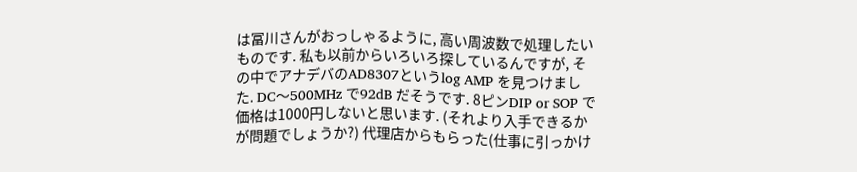は冨川さんがおっしゃるように, 高い周波数で処理したいものです. 私も以前からいろいろ探しているんですが, その中でアナデバのAD8307というlog AMP を見つけました. DC〜500MHz で92dB だそうです. 8ピンDIP or SOP で価格は1000円しないと思います. (それより入手できるかが問題でしょうか?) 代理店からもらった(仕事に引っかけ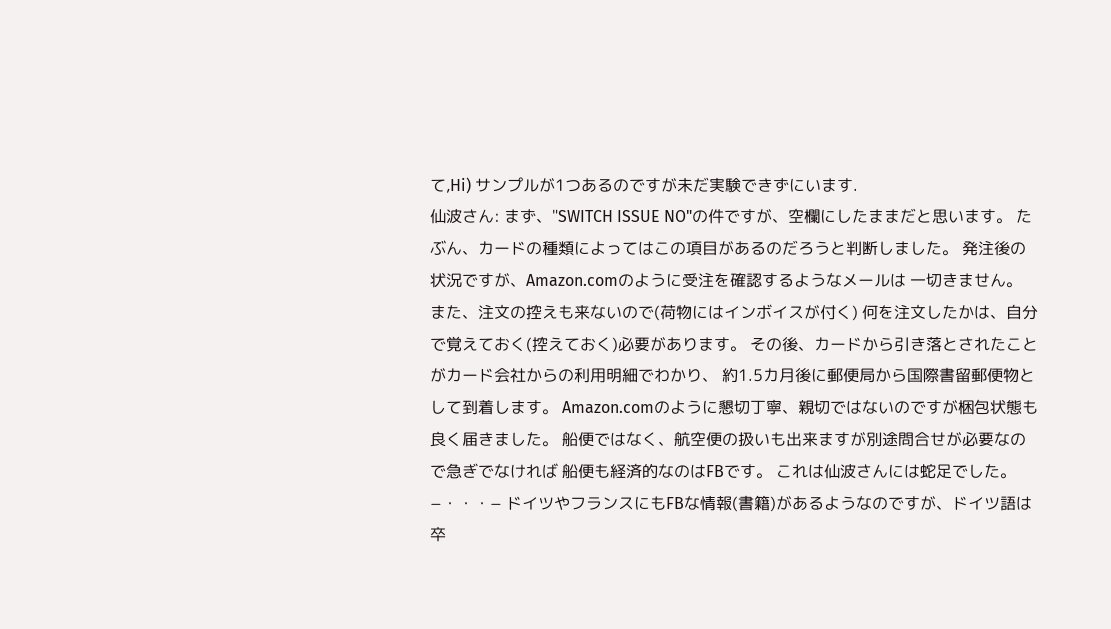て,Hi) サンプルが1つあるのですが未だ実験できずにいます.
仙波さん: まず、"SWITCH ISSUE NO"の件ですが、空欄にしたままだと思います。 たぶん、カードの種類によってはこの項目があるのだろうと判断しました。 発注後の状況ですが、Amazon.comのように受注を確認するようなメールは 一切きません。 また、注文の控えも来ないので(荷物にはインボイスが付く) 何を注文したかは、自分で覚えておく(控えておく)必要があります。 その後、カードから引き落とされたことがカード会社からの利用明細でわかり、 約1.5カ月後に郵便局から国際書留郵便物として到着します。 Amazon.comのように懇切丁寧、親切ではないのですが梱包状態も良く届きました。 船便ではなく、航空便の扱いも出来ますが別途問合せが必要なので急ぎでなければ 船便も経済的なのはFBです。 これは仙波さんには蛇足でした。 −・・・− ドイツやフランスにもFBな情報(書籍)があるようなのですが、ドイツ語は 卒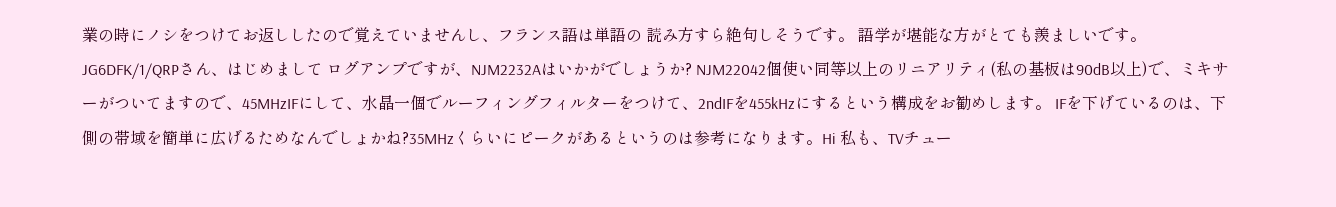業の時にノシをつけてお返ししたので覚えていませんし、フランス語は単語の 読み方すら絶句しそうです。 語学が堪能な方がとても羨ましいです。
JG6DFK/1/QRPさん、はじめまして ログアンプですが、NJM2232Aはいかがでしょうか? NJM22042個使い同等以上のリニアリティ(私の基板は90dB以上)で、ミキサーがついてますので、45MHzIFにして、水晶一個でルーフィングフィルターをつけて、2ndIFを455kHzにするという構成をお勧めします。 IFを下げているのは、下側の帯域を簡単に広げるためなんでしょかね?35MHzくらいにピークがあるというのは参考になります。Hi 私も、TVチュー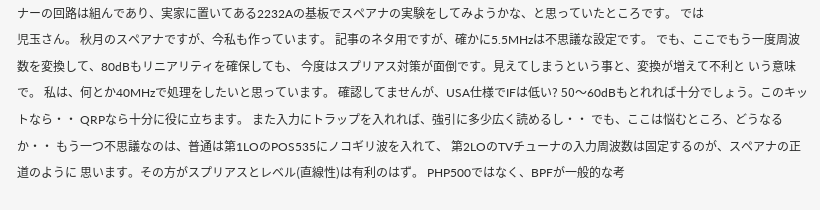ナーの回路は組んであり、実家に置いてある2232Aの基板でスペアナの実験をしてみようかな、と思っていたところです。 では
児玉さん。 秋月のスペアナですが、今私も作っています。 記事のネタ用ですが、確かに5.5MHzは不思議な設定です。 でも、ここでもう一度周波数を変換して、80dBもリニアリティを確保しても、 今度はスプリアス対策が面倒です。見えてしまうという事と、変換が増えて不利と いう意味で。 私は、何とか40MHzで処理をしたいと思っています。 確認してませんが、USA仕様でIFは低い? 50〜60dBもとれれば十分でしょう。このキットなら・・ QRPなら十分に役に立ちます。 また入力にトラップを入れれば、強引に多少広く読めるし・・ でも、ここは悩むところ、どうなるか・・ もう一つ不思議なのは、普通は第1LOのPOS535にノコギリ波を入れて、 第2LOのTVチューナの入力周波数は固定するのが、スペアナの正道のように 思います。その方がスプリアスとレベル(直線性)は有利のはず。 PHP500ではなく、BPFが一般的な考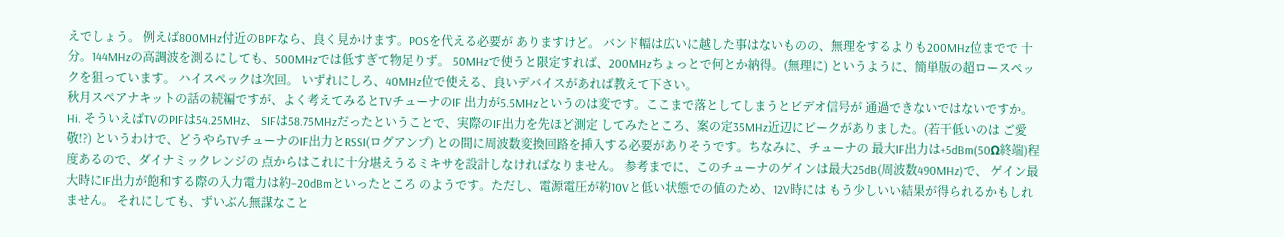えでしょう。 例えば800MHz付近のBPFなら、良く見かけます。POSを代える必要が ありますけど。 バンド幅は広いに越した事はないものの、無理をするよりも200MHz位までで 十分。144MHzの高調波を測るにしても、500MHzでは低すぎて物足りず。 50MHzで使うと限定すれば、200MHzちょっとで何とか納得。(無理に) というように、簡単版の超ロースペックを狙っています。 ハイスペックは次回。 いずれにしろ、40MHz位で使える、良いデバイスがあれば教えて下さい。
秋月スペアナキットの話の続編ですが、よく考えてみるとTVチューナのIF 出力が5.5MHzというのは変です。ここまで落としてしまうとビデオ信号が 通過できないではないですか。Hi. そういえばTVのPIFは54.25MHz、 SIFは58.75MHzだったということで、実際のIF出力を先ほど測定 してみたところ、案の定35MHz近辺にピークがありました。(若干低いのは ご愛敬!?) というわけで、どうやらTVチューナのIF出力とRSSI(ログアンプ) との間に周波数変換回路を挿入する必要がありそうです。ちなみに、チューナの 最大IF出力は+5dBm(50Ω終端)程度あるので、ダイナミックレンジの 点からはこれに十分堪えうるミキサを設計しなければなりません。 参考までに、このチューナのゲインは最大25dB(周波数490MHz)で、 ゲイン最大時にIF出力が飽和する際の入力電力は約−20dBmといったところ のようです。ただし、電源電圧が約10Vと低い状態での値のため、12V時には もう少しいい結果が得られるかもしれません。 それにしても、ずいぶん無謀なこと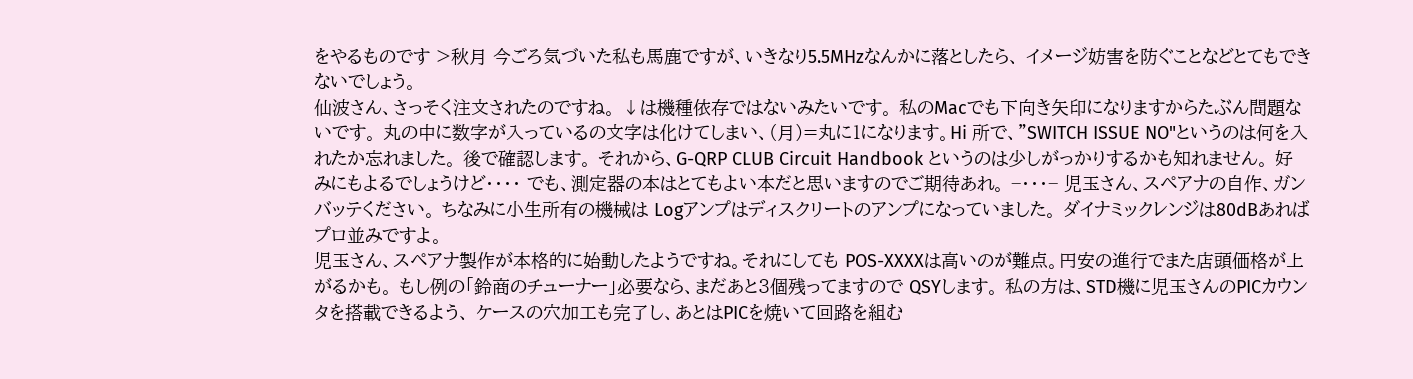をやるものです >秋月 今ごろ気づいた私も馬鹿ですが、いきなり5.5MHzなんかに落としたら、 イメージ妨害を防ぐことなどとてもできないでしょう。
仙波さん、さっそく注文されたのですね。 ↓は機種依存ではないみたいです。 私のMacでも下向き矢印になりますからたぶん問題ないです。 丸の中に数字が入っているの文字は化けてしまい、(月)=丸に1になります。Hi 所で、"SWITCH ISSUE NO"というのは何を入れたか忘れました。 後で確認します。 それから、G-QRP CLUB Circuit Handbook というのは少しがっかりするかも知れません。 好みにもよるでしょうけど・・・・ でも、測定器の本はとてもよい本だと思いますのでご期待あれ。 −・・・− 児玉さん、スペアナの自作、ガンバッテください。 ちなみに小生所有の機械は Logアンプはディスクリートのアンプになっていました。 ダイナミックレンジは80dBあればプロ並みですよ。
児玉さん、スペアナ製作が本格的に始動したようですね。それにしても POS-XXXXは高いのが難点。円安の進行でまた店頭価格が上がるかも。 もし例の「鈴商のチューナー」必要なら、まだあと3個残ってますので QSYします。 私の方は、STD機に児玉さんのPICカウンタを搭載できるよう、 ケースの穴加工も完了し、あとはPICを焼いて回路を組む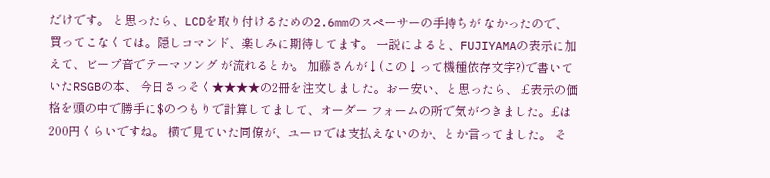だけです。 と思ったら、LCDを取り付けるための2.6mmのスペーサーの手持ちが なかったので、買ってこなくては。隠しコマンド、楽しみに期待してます。 一説によると、FUJIYAMAの表示に加えて、ビープ音でテーマソング が流れるとか。 加藤さんが↓(この↓って機種依存文字?)で書いていたRSGBの本、 今日さっそく★★★★の2冊を注文しました。おー安い、と思ったら、 £表示の価格を頭の中で勝手に$のつもりで計算してまして、オーダー フォームの所で気がつきました。£は200円くらいですね。 横で見ていた同僚が、ユーロでは支払えないのか、とか言ってました。 そ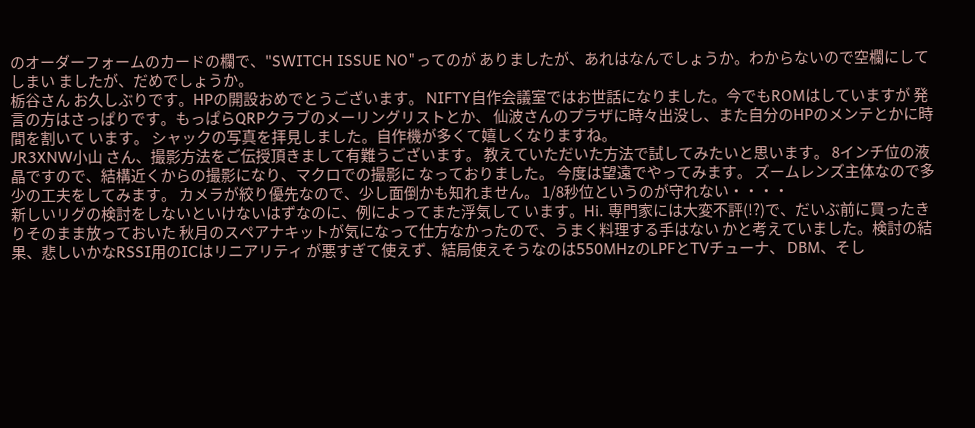のオーダーフォームのカードの欄で、"SWITCH ISSUE NO"ってのが ありましたが、あれはなんでしょうか。わからないので空欄にしてしまい ましたが、だめでしょうか。
栃谷さん お久しぶりです。HPの開設おめでとうございます。 NIFTY自作会議室ではお世話になりました。今でもROMはしていますが 発言の方はさっぱりです。もっぱらQRPクラブのメーリングリストとか、 仙波さんのプラザに時々出没し、また自分のHPのメンテとかに時間を割いて います。 シャックの写真を拝見しました。自作機が多くて嬉しくなりますね。
JR3XNW小山 さん、撮影方法をご伝授頂きまして有難うございます。 教えていただいた方法で試してみたいと思います。 8インチ位の液晶ですので、結構近くからの撮影になり、マクロでの撮影に なっておりました。 今度は望遠でやってみます。 ズームレンズ主体なので多少の工夫をしてみます。 カメラが絞り優先なので、少し面倒かも知れません。 1/8秒位というのが守れない・・・・
新しいリグの検討をしないといけないはずなのに、例によってまた浮気して います。Hi. 専門家には大変不評(!?)で、だいぶ前に買ったきりそのまま放っておいた 秋月のスペアナキットが気になって仕方なかったので、うまく料理する手はない かと考えていました。検討の結果、悲しいかなRSSI用のICはリニアリティ が悪すぎて使えず、結局使えそうなのは550MHzのLPFとTVチューナ、 DBM、そし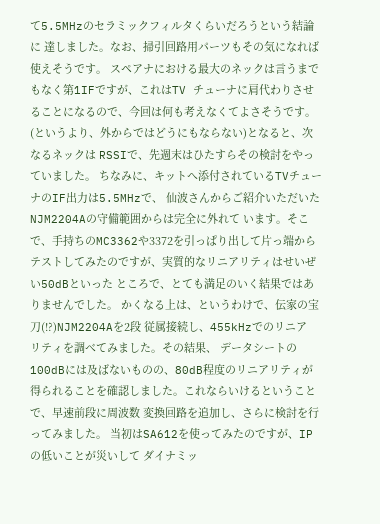て5.5MHzのセラミックフィルタくらいだろうという結論に 達しました。なお、掃引回路用パーツもその気になれば使えそうです。 スペアナにおける最大のネックは言うまでもなく第1IFですが、これはTV チューナに肩代わりさせることになるので、今回は何も考えなくてよさそうです。 (というより、外からではどうにもならない)となると、次なるネックは RSSIで、先週末はひたすらその検討をやっていました。 ちなみに、キットへ添付されているTVチューナのIF出力は5.5MHzで、 仙波さんからご紹介いただいたNJM2204Aの守備範囲からは完全に外れて います。そこで、手持ちのMC3362や3372を引っぱり出して片っ端から テストしてみたのですが、実質的なリニアリティはせいぜい50dBといった ところで、とても満足のいく結果ではありませんでした。 かくなる上は、というわけで、伝家の宝刀(!?)NJM2204Aを2段 従属接続し、455kHzでのリニアリティを調べてみました。その結果、 データシートの100dBには及ばないものの、80dB程度のリニアリティが 得られることを確認しました。これならいけるということで、早速前段に周波数 変換回路を追加し、さらに検討を行ってみました。 当初はSA612を使ってみたのですが、IPの低いことが災いして ダイナミッ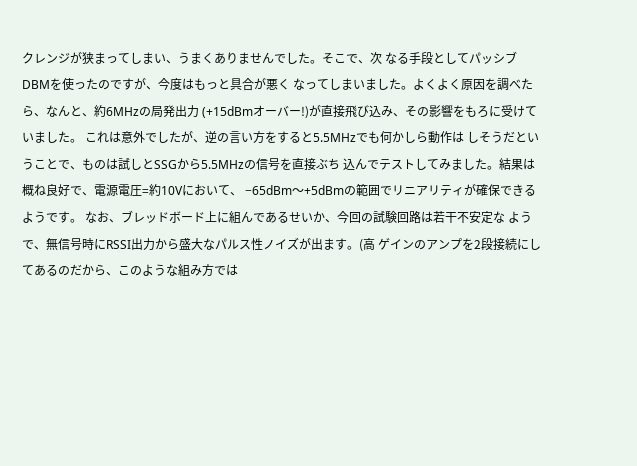クレンジが狭まってしまい、うまくありませんでした。そこで、次 なる手段としてパッシブDBMを使ったのですが、今度はもっと具合が悪く なってしまいました。よくよく原因を調べたら、なんと、約6MHzの局発出力 (+15dBmオーバー!)が直接飛び込み、その影響をもろに受けていました。 これは意外でしたが、逆の言い方をすると5.5MHzでも何かしら動作は しそうだということで、ものは試しとSSGから5.5MHzの信号を直接ぶち 込んでテストしてみました。結果は概ね良好で、電源電圧=約10Vにおいて、 −65dBm〜+5dBmの範囲でリニアリティが確保できるようです。 なお、ブレッドボード上に組んであるせいか、今回の試験回路は若干不安定な ようで、無信号時にRSSI出力から盛大なパルス性ノイズが出ます。(高 ゲインのアンプを2段接続にしてあるのだから、このような組み方では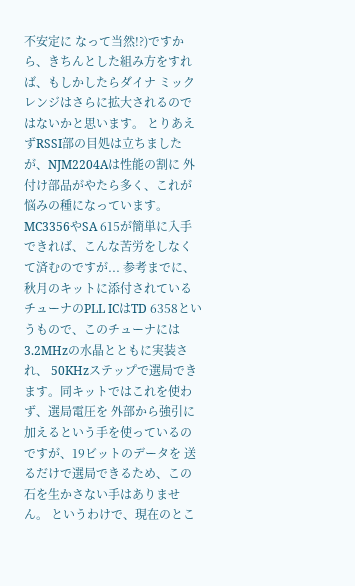不安定に なって当然!?)ですから、きちんとした組み方をすれば、もしかしたらダイナ ミックレンジはさらに拡大されるのではないかと思います。 とりあえずRSSI部の目処は立ちましたが、NJM2204Aは性能の割に 外付け部品がやたら多く、これが悩みの種になっています。MC3356やSA 615が簡単に入手できれば、こんな苦労をしなくて済むのですが... 参考までに、秋月のキットに添付されているチューナのPLL ICはTD 6358というもので、このチューナには3.2MHzの水晶とともに実装され、 50KHzステップで選局できます。同キットではこれを使わず、選局電圧を 外部から強引に加えるという手を使っているのですが、19ビットのデータを 送るだけで選局できるため、この石を生かさない手はありません。 というわけで、現在のとこ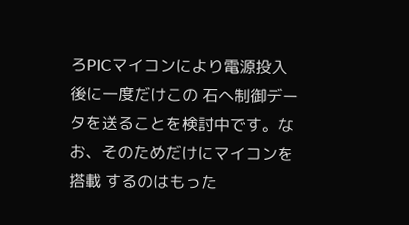ろPICマイコンにより電源投入後に一度だけこの 石へ制御データを送ることを検討中です。なお、そのためだけにマイコンを搭載 するのはもった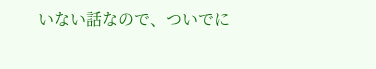いない話なので、ついでに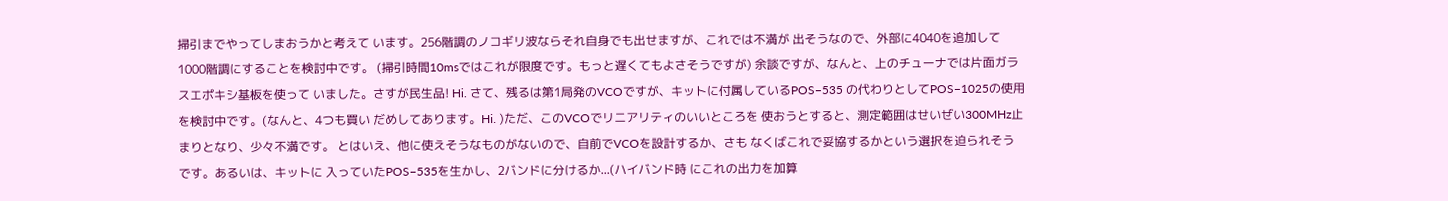掃引までやってしまおうかと考えて います。256階調のノコギリ波ならそれ自身でも出せますが、これでは不満が 出そうなので、外部に4040を追加して1000階調にすることを検討中です。 (掃引時間10msではこれが限度です。もっと遅くてもよさそうですが) 余談ですが、なんと、上のチューナでは片面ガラスエポキシ基板を使って いました。さすが民生品! Hi. さて、残るは第1局発のVCOですが、キットに付属しているPOS−535 の代わりとしてPOS−1025の使用を検討中です。(なんと、4つも買い だめしてあります。Hi. )ただ、このVCOでリニアリティのいいところを 使おうとすると、測定範囲はせいぜい300MHz止まりとなり、少々不満です。 とはいえ、他に使えそうなものがないので、自前でVCOを設計するか、さも なくばこれで妥協するかという選択を迫られそうです。あるいは、キットに 入っていたPOS−535を生かし、2バンドに分けるか...(ハイバンド時 にこれの出力を加算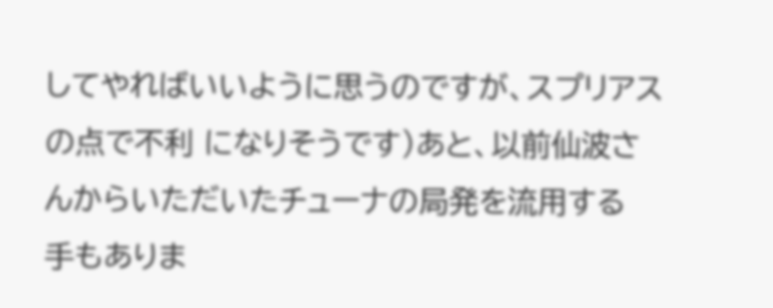してやればいいように思うのですが、スプリアスの点で不利 になりそうです)あと、以前仙波さんからいただいたチューナの局発を流用する 手もありま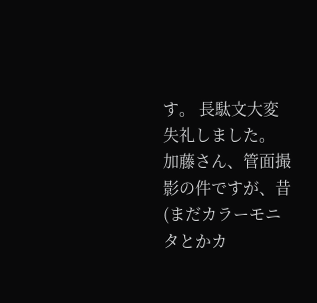す。 長駄文大変失礼しました。
加藤さん、管面撮影の件ですが、昔(まだカラーモニタとかカ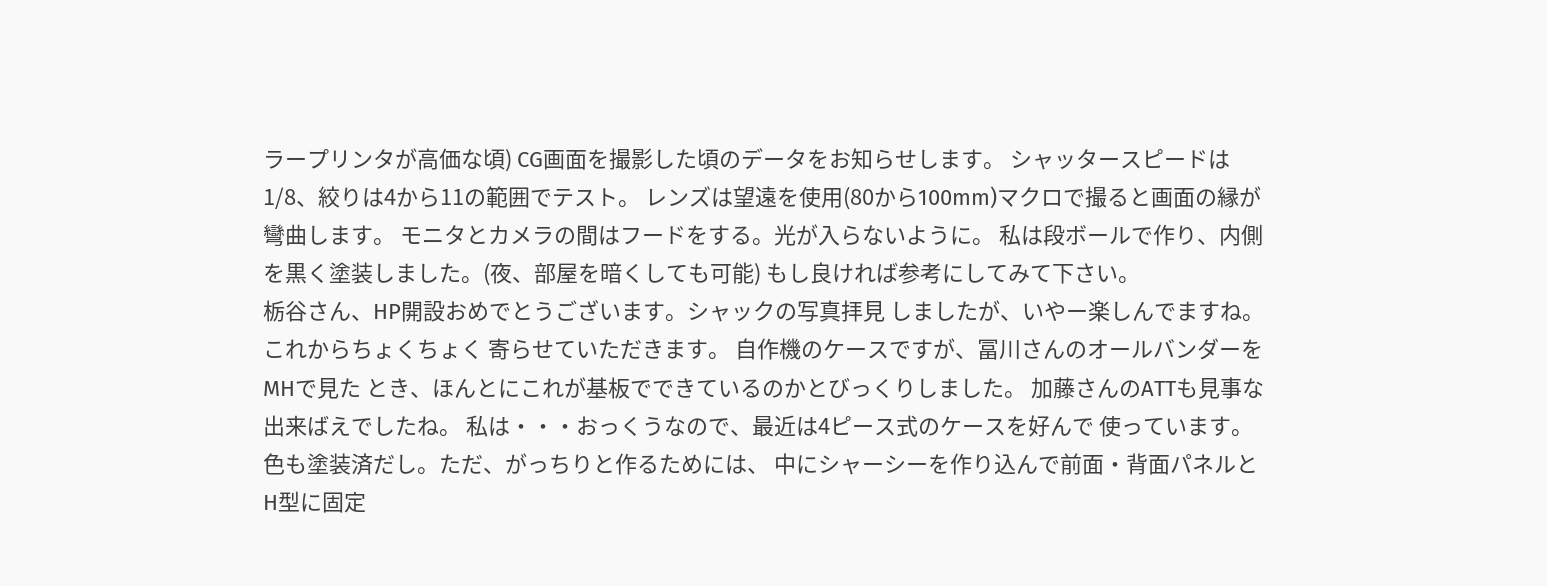ラープリンタが高価な頃) CG画面を撮影した頃のデータをお知らせします。 シャッタースピードは1/8、絞りは4から11の範囲でテスト。 レンズは望遠を使用(80から100mm)マクロで撮ると画面の縁が彎曲します。 モニタとカメラの間はフードをする。光が入らないように。 私は段ボールで作り、内側を黒く塗装しました。(夜、部屋を暗くしても可能) もし良ければ参考にしてみて下さい。
栃谷さん、HP開設おめでとうございます。シャックの写真拝見 しましたが、いやー楽しんでますね。これからちょくちょく 寄らせていただきます。 自作機のケースですが、冨川さんのオールバンダーをMHで見た とき、ほんとにこれが基板でできているのかとびっくりしました。 加藤さんのATTも見事な出来ばえでしたね。 私は・・・おっくうなので、最近は4ピース式のケースを好んで 使っています。色も塗装済だし。ただ、がっちりと作るためには、 中にシャーシーを作り込んで前面・背面パネルとH型に固定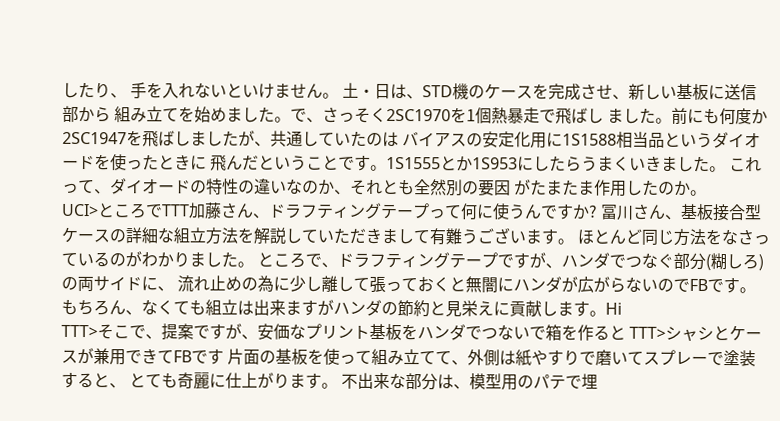したり、 手を入れないといけません。 土・日は、STD機のケースを完成させ、新しい基板に送信部から 組み立てを始めました。で、さっそく2SC1970を1個熱暴走で飛ばし ました。前にも何度か2SC1947を飛ばしましたが、共通していたのは バイアスの安定化用に1S1588相当品というダイオードを使ったときに 飛んだということです。1S1555とか1S953にしたらうまくいきました。 これって、ダイオードの特性の違いなのか、それとも全然別の要因 がたまたま作用したのか。
UCI>ところでTTT加藤さん、ドラフティングテープって何に使うんですか? 冨川さん、基板接合型ケースの詳細な組立方法を解説していただきまして有難うございます。 ほとんど同じ方法をなさっているのがわかりました。 ところで、ドラフティングテープですが、ハンダでつなぐ部分(糊しろ)の両サイドに、 流れ止めの為に少し離して張っておくと無闇にハンダが広がらないのでFBです。 もちろん、なくても組立は出来ますがハンダの節約と見栄えに貢献します。Hi
TTT>そこで、提案ですが、安価なプリント基板をハンダでつないで箱を作ると TTT>シャシとケースが兼用できてFBです 片面の基板を使って組み立てて、外側は紙やすりで磨いてスプレーで塗装すると、 とても奇麗に仕上がります。 不出来な部分は、模型用のパテで埋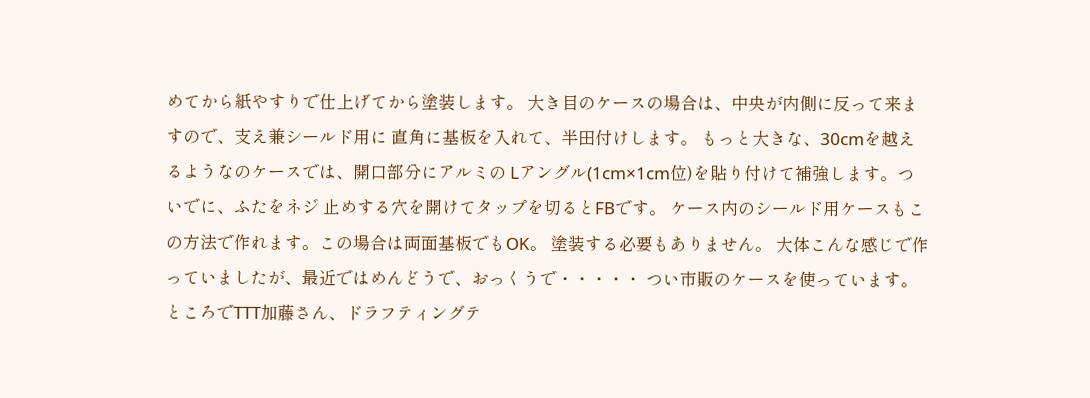めてから紙やすりで仕上げてから塗装します。 大き目のケースの場合は、中央が内側に反って来ますので、支え兼シールド用に 直角に基板を入れて、半田付けします。 もっと大きな、30cmを越えるようなのケースでは、開口部分にアルミの Lアングル(1cm×1cm位)を貼り付けて補強します。ついでに、ふたをネジ 止めする穴を開けてタップを切るとFBです。 ケース内のシールド用ケースもこの方法で作れます。この場合は両面基板でもOK。 塗装する必要もありません。 大体こんな感じで作っていましたが、最近ではめんどうで、おっくうで・・・・・ つい市販のケースを使っています。 ところでTTT加藤さん、ドラフティングテ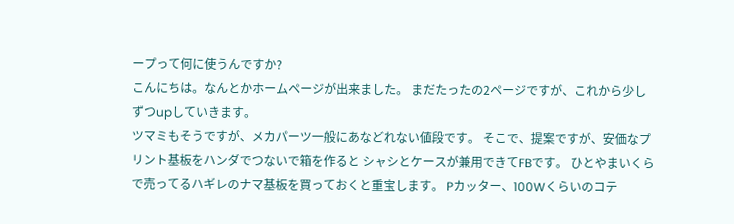ープって何に使うんですか?
こんにちは。なんとかホームページが出来ました。 まだたったの2ページですが、これから少しずつupしていきます。
ツマミもそうですが、メカパーツ一般にあなどれない値段です。 そこで、提案ですが、安価なプリント基板をハンダでつないで箱を作ると シャシとケースが兼用できてFBです。 ひとやまいくらで売ってるハギレのナマ基板を買っておくと重宝します。 Pカッター、100Wくらいのコテ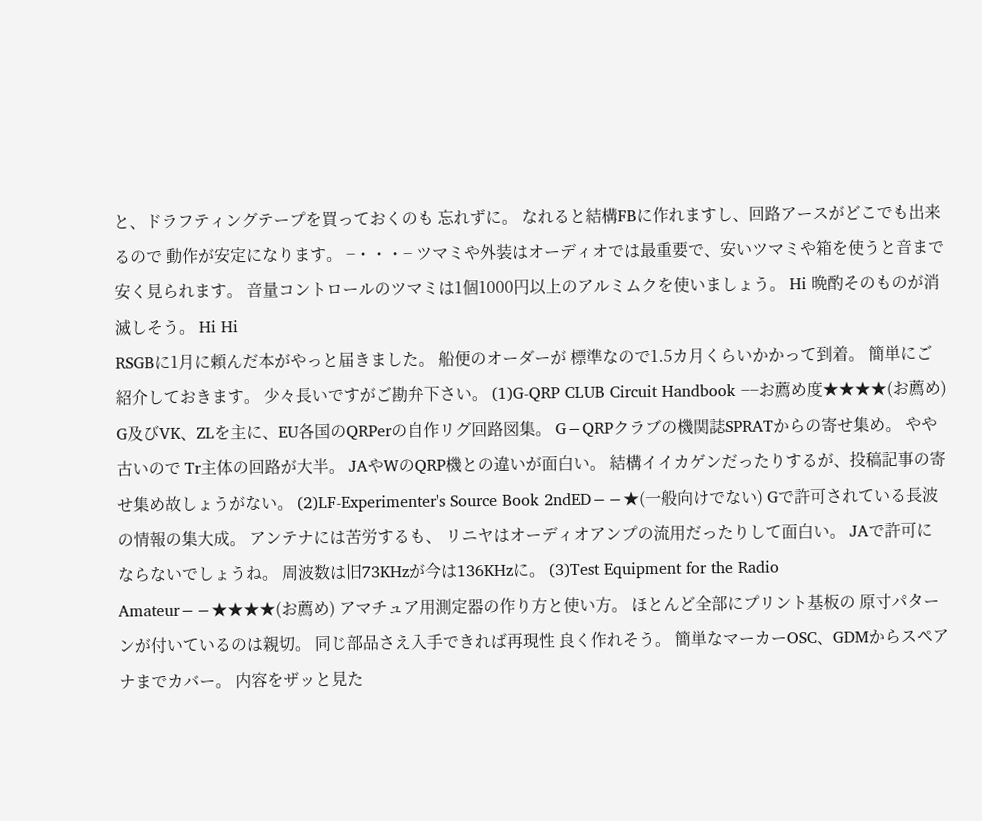と、ドラフティングテープを買っておくのも 忘れずに。 なれると結構FBに作れますし、回路アースがどこでも出来るので 動作が安定になります。 −・・・− ツマミや外装はオーディオでは最重要で、安いツマミや箱を使うと音まで安く見られます。 音量コントロールのツマミは1個1000円以上のアルミムクを使いましょう。 Hi 晩酌そのものが消滅しそう。 Hi Hi
RSGBに1月に頼んだ本がやっと届きました。 船便のオーダーが 標準なので1.5カ月くらいかかって到着。 簡単にご紹介しておきます。 少々長いですがご勘弁下さい。 (1)G-QRP CLUB Circuit Handbook −−お薦め度★★★★(お薦め) G及びVK、ZLを主に、EU各国のQRPerの自作リグ回路図集。 G−QRPクラブの機関誌SPRATからの寄せ集め。 やや古いので Tr主体の回路が大半。 JAやWのQRP機との違いが面白い。 結構イイカゲンだったりするが、投稿記事の寄せ集め故しょうがない。 (2)LF-Experimenter's Source Book 2ndED−−★(一般向けでない) Gで許可されている長波の情報の集大成。 アンテナには苦労するも、 リニヤはオーディオアンプの流用だったりして面白い。 JAで許可に ならないでしょうね。 周波数は旧73KHzが今は136KHzに。 (3)Test Equipment for the Radio Amateur−−★★★★(お薦め) アマチュア用測定器の作り方と使い方。 ほとんど全部にプリント基板の 原寸パターンが付いているのは親切。 同じ部品さえ入手できれば再現性 良く作れそう。 簡単なマーカーOSC、GDMからスペアナまでカバー。 内容をザッと見た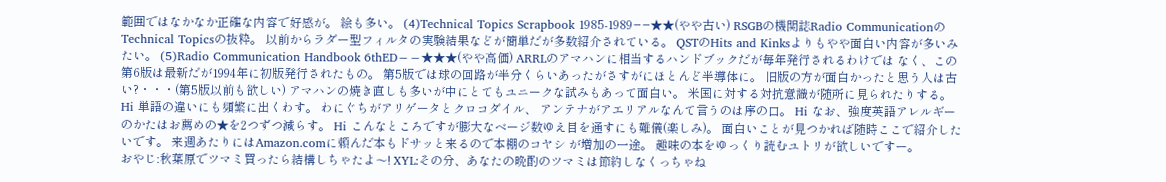範囲ではなかなか正確な内容で好感が。 絵も多い。 (4)Technical Topics Scrapbook 1985-1989−−★★(やや古い) RSGBの機関誌Radio CommunicationのTechnical Topicsの抜粋。 以前からラダー型フィルタの実験結果などが簡単だが多数紹介されている。 QSTのHits and Kinksよりもやや面白い内容が多いみたい。 (5)Radio Communication Handbook 6thED−−★★★(やや高価) ARRLのアマハンに相当するハンドブックだが毎年発行されるわけでは なく、この第6版は最新だが1994年に初版発行されたもの。 第5版では球の回路が半分くらいあったがさすがにほとんど半導体に。 旧版の方が面白かったと思う人は古い?・・・(第5版以前も欲しい) アマハンの焼き直しも多いが中にとてもユニークな試みもあって面白い。 米国に対する対抗意識が随所に見られたりする。 Hi 単語の違いにも頻繁に出くわす。 わにぐちがアリゲータとクロコダイル、 アンテナがアエリアルなんて言うのは序の口。 Hi なお、強度英語アレルギーのかたはお薦めの★を2つずつ減らす。 Hi こんなところですが膨大なベージ数ゆえ目を通すにも難儀(楽しみ)。 面白いことが見つかれば随時ここで紹介したいです。 来週あたりにはAmazon.comに頼んだ本もドサッと来るので本棚のコヤシ が増加の一途。 趣味の本をゆっくり読むユトリが欲しいですー。
おやじ:秋葉原でツマミ買ったら結構しちゃたよ〜! XYL:その分、あなたの晩酌のツマミは節約しなくっちゃね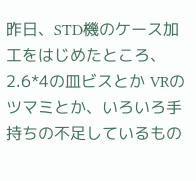昨日、STD機のケース加工をはじめたところ、2.6*4の皿ビスとか VRのツマミとか、いろいろ手持ちの不足しているもの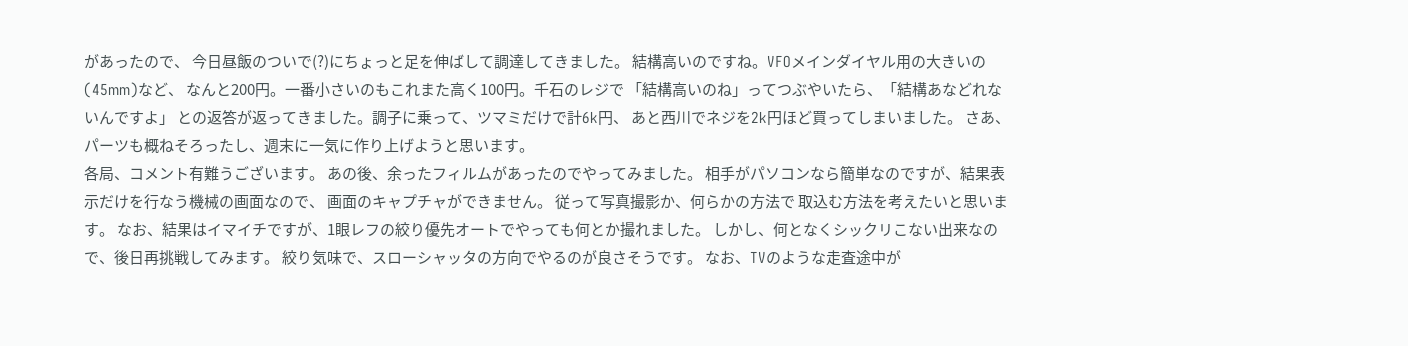があったので、 今日昼飯のついで(?)にちょっと足を伸ばして調達してきました。 結構高いのですね。VFOメインダイヤル用の大きいの(45mm)など、 なんと200円。一番小さいのもこれまた高く100円。千石のレジで 「結構高いのね」ってつぶやいたら、「結構あなどれないんですよ」 との返答が返ってきました。調子に乗って、ツマミだけで計6k円、 あと西川でネジを2k円ほど買ってしまいました。 さあ、パーツも概ねそろったし、週末に一気に作り上げようと思います。
各局、コメント有難うございます。 あの後、余ったフィルムがあったのでやってみました。 相手がパソコンなら簡単なのですが、結果表示だけを行なう機械の画面なので、 画面のキャプチャができません。 従って写真撮影か、何らかの方法で 取込む方法を考えたいと思います。 なお、結果はイマイチですが、1眼レフの絞り優先オートでやっても何とか撮れました。 しかし、何となくシックリこない出来なので、後日再挑戦してみます。 絞り気味で、スローシャッタの方向でやるのが良さそうです。 なお、TVのような走査途中が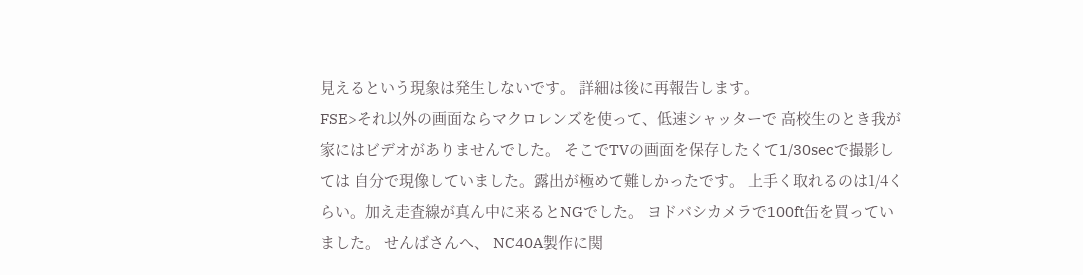見えるという現象は発生しないです。 詳細は後に再報告します。
FSE>それ以外の画面ならマクロレンズを使って、低速シャッターで 高校生のとき我が家にはビデオがありませんでした。 そこでTVの画面を保存したくて1/30secで撮影しては 自分で現像していました。露出が極めて難しかったです。 上手く取れるのは1/4くらい。加え走査線が真ん中に来るとNGでした。 ヨドバシカメラで100ft缶を買っていました。 せんばさんへ、 NC40A製作に関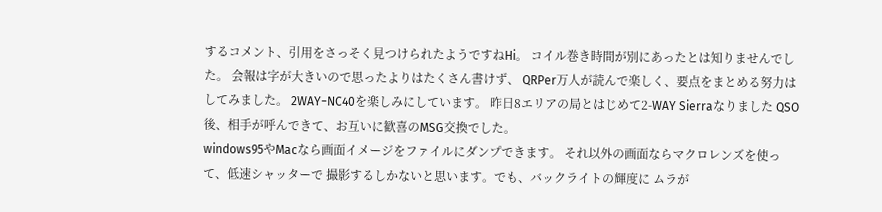するコメント、引用をさっそく見つけられたようですねHi。 コイル巻き時間が別にあったとは知りませんでした。 会報は字が大きいので思ったよりはたくさん書けず、 QRPer万人が読んで楽しく、要点をまとめる努力はしてみました。 2WAY−NC40を楽しみにしています。 昨日8エリアの局とはじめて2-WAY Sierraなりました QSO後、相手が呼んできて、お互いに歓喜のMSG交換でした。
windows95やMacなら画面イメージをファイルにダンプできます。 それ以外の画面ならマクロレンズを使って、低速シャッターで 撮影するしかないと思います。でも、バックライトの輝度に ムラが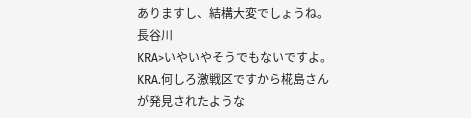ありますし、結構大変でしょうね。 長谷川
KRA>いやいやそうでもないですよ。 KRA.何しろ激戦区ですから椛島さんが発見されたような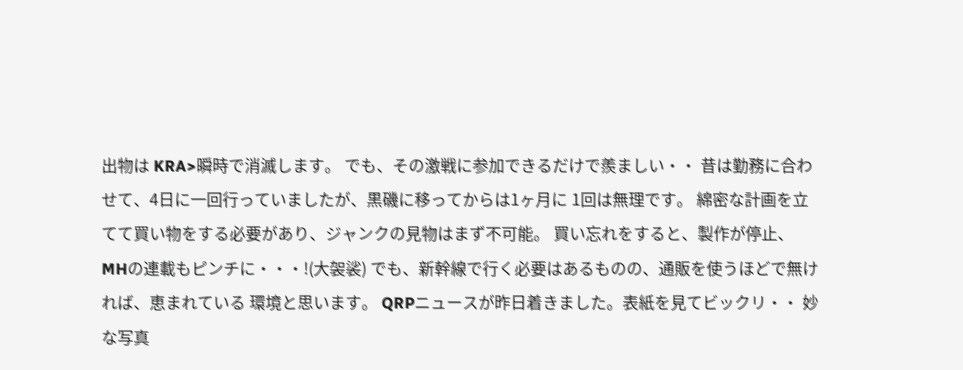出物は KRA>瞬時で消滅します。 でも、その激戦に参加できるだけで羨ましい・・ 昔は勤務に合わせて、4日に一回行っていましたが、黒磯に移ってからは1ヶ月に 1回は無理です。 綿密な計画を立てて買い物をする必要があり、ジャンクの見物はまず不可能。 買い忘れをすると、製作が停止、MHの連載もピンチに・・・!(大袈裟) でも、新幹線で行く必要はあるものの、通販を使うほどで無ければ、恵まれている 環境と思います。 QRPニュースが昨日着きました。表紙を見てビックリ・・ 妙な写真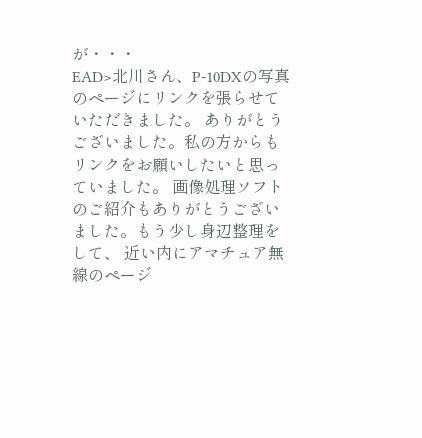が・・・
EAD>北川さん、P-10DXの写真のページにリンクを張らせていただきました。 ありがとうございました。私の方からもリンクをお願いしたいと思っていました。 画像処理ソフトのご紹介もありがとうございました。もう少し身辺整理をして、 近い内にアマチュア無線のページ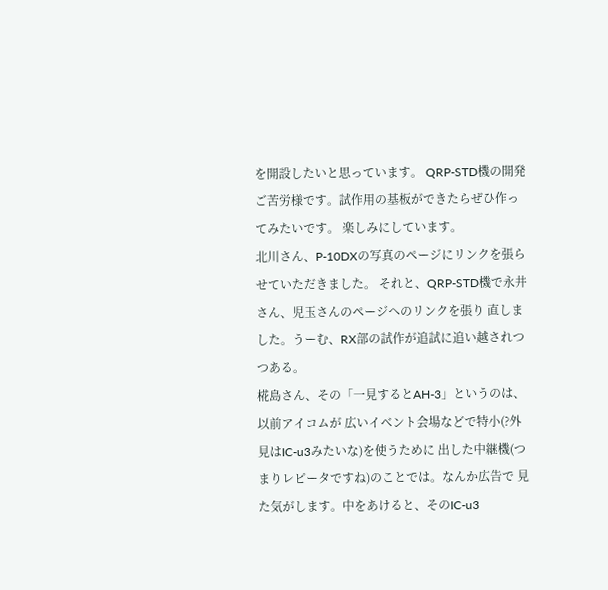を開設したいと思っています。 QRP-STD機の開発ご苦労様です。試作用の基板ができたらぜひ作ってみたいです。 楽しみにしています。
北川さん、P-10DXの写真のページにリンクを張らせていただきました。 それと、QRP-STD機で永井さん、児玉さんのページへのリンクを張り 直しました。うーむ、RX部の試作が追試に追い越されつつある。
椛島さん、その「一見するとAH-3」というのは、以前アイコムが 広いイベント会場などで特小(?外見はIC-u3みたいな)を使うために 出した中継機(つまりレピータですね)のことでは。なんか広告で 見た気がします。中をあけると、そのIC-u3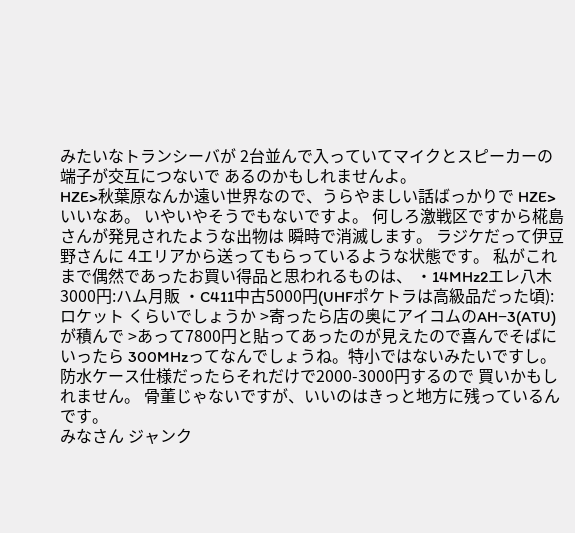みたいなトランシーバが 2台並んで入っていてマイクとスピーカーの端子が交互につないで あるのかもしれませんよ。
HZE>秋葉原なんか遠い世界なので、うらやましい話ばっかりで HZE>いいなあ。 いやいやそうでもないですよ。 何しろ激戦区ですから椛島さんが発見されたような出物は 瞬時で消滅します。 ラジケだって伊豆野さんに 4エリアから送ってもらっているような状態です。 私がこれまで偶然であったお買い得品と思われるものは、 ・14MHz2エレ八木3000円:ハム月販 ・C411中古5000円(UHFポケトラは高級品だった頃):ロケット くらいでしょうか >寄ったら店の奥にアイコムのAH−3(ATU)が積んで >あって7800円と貼ってあったのが見えたので喜んでそばにいったら 300MHzってなんでしょうね。特小ではないみたいですし。 防水ケース仕様だったらそれだけで2000-3000円するので 買いかもしれません。 骨董じゃないですが、いいのはきっと地方に残っているんです。
みなさん ジャンク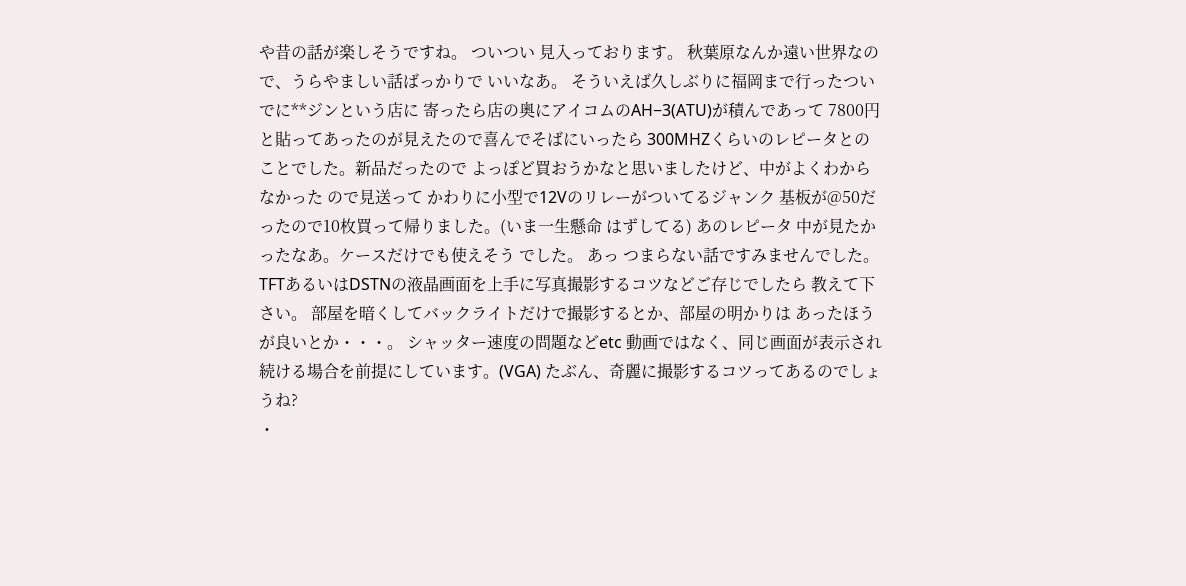や昔の話が楽しそうですね。 ついつい 見入っております。 秋葉原なんか遠い世界なので、うらやましい話ばっかりで いいなあ。 そういえば久しぶりに福岡まで行ったついでに**ジンという店に 寄ったら店の奥にアイコムのAH−3(ATU)が積んであって 7800円と貼ってあったのが見えたので喜んでそばにいったら 300MHZくらいのレピータとのことでした。新品だったので よっぽど買おうかなと思いましたけど、中がよくわからなかった ので見送って かわりに小型で12Vのリレーがついてるジャンク 基板が@50だったので10枚買って帰りました。(いま一生懸命 はずしてる) あのレピータ 中が見たかったなあ。ケースだけでも使えそう でした。 あっ つまらない話ですみませんでした。
TFTあるいはDSTNの液晶画面を上手に写真撮影するコツなどご存じでしたら 教えて下さい。 部屋を暗くしてバックライトだけで撮影するとか、部屋の明かりは あったほうが良いとか・・・。 シャッター速度の問題などetc 動画ではなく、同じ画面が表示され続ける場合を前提にしています。(VGA) たぶん、奇麗に撮影するコツってあるのでしょうね?
・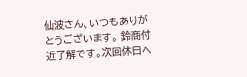仙波さん、いつもありがとうございます。 鈴商付近了解です。次回休日へ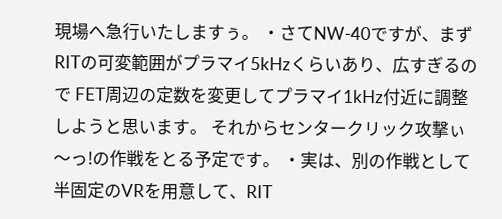現場へ急行いたしますぅ。 ・さてNW-40ですが、まずRITの可変範囲がプラマイ5kHzくらいあり、広すぎるので FET周辺の定数を変更してプラマイ1kHz付近に調整しようと思います。 それからセンタークリック攻撃ぃ〜っ!の作戦をとる予定です。 ・実は、別の作戦として半固定のVRを用意して、RIT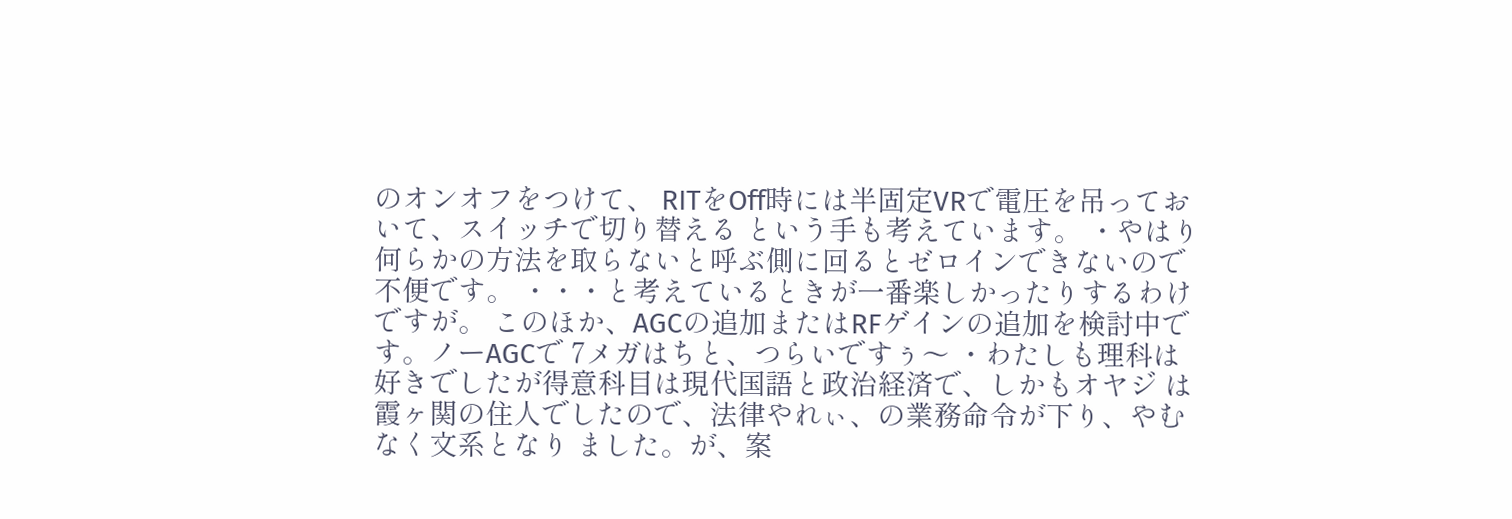のオンオフをつけて、 RITをOff時には半固定VRで電圧を吊っておいて、スイッチで切り替える という手も考えています。 ・やはり何らかの方法を取らないと呼ぶ側に回るとゼロインできないので不便です。 ・・・と考えているときが一番楽しかったりするわけですが。 このほか、AGCの追加またはRFゲインの追加を検討中です。ノーAGCで 7メガはちと、つらいですぅ〜 ・わたしも理科は好きでしたが得意科目は現代国語と政治経済で、しかもオヤジ は 霞ヶ関の住人でしたので、法律やれぃ、の業務命令が下り、やむなく文系となり ました。が、案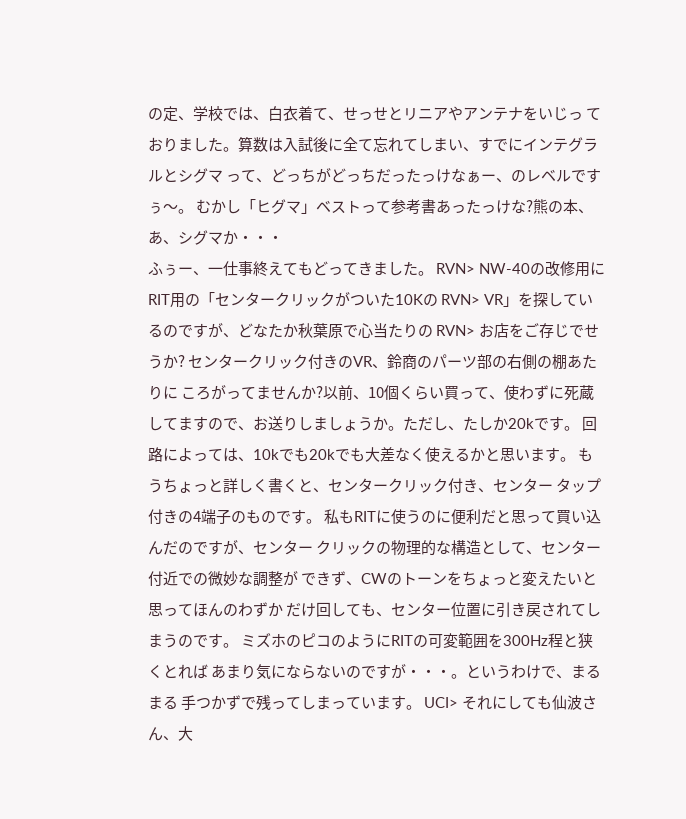の定、学校では、白衣着て、せっせとリニアやアンテナをいじっ ておりました。算数は入試後に全て忘れてしまい、すでにインテグラルとシグマ って、どっちがどっちだったっけなぁー、のレベルですぅ〜。 むかし「ヒグマ」ベストって参考書あったっけな?熊の本、あ、シグマか・・・
ふぅー、一仕事終えてもどってきました。 RVN> NW-40の改修用にRIT用の「センタークリックがついた10Kの RVN> VR」を探しているのですが、どなたか秋葉原で心当たりの RVN> お店をご存じでせうか? センタークリック付きのVR、鈴商のパーツ部の右側の棚あたりに ころがってませんか?以前、10個くらい買って、使わずに死蔵 してますので、お送りしましょうか。ただし、たしか20kです。 回路によっては、10kでも20kでも大差なく使えるかと思います。 もうちょっと詳しく書くと、センタークリック付き、センター タップ付きの4端子のものです。 私もRITに使うのに便利だと思って買い込んだのですが、センター クリックの物理的な構造として、センター付近での微妙な調整が できず、CWのトーンをちょっと変えたいと思ってほんのわずか だけ回しても、センター位置に引き戻されてしまうのです。 ミズホのピコのようにRITの可変範囲を300Hz程と狭くとれば あまり気にならないのですが・・・。というわけで、まるまる 手つかずで残ってしまっています。 UCI> それにしても仙波さん、大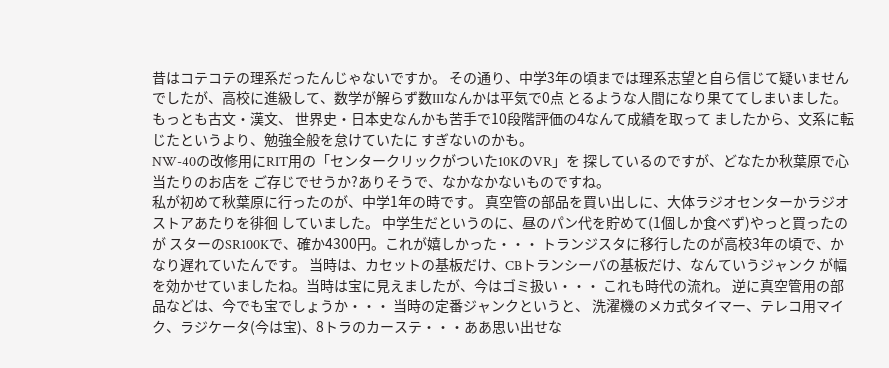昔はコテコテの理系だったんじゃないですか。 その通り、中学3年の頃までは理系志望と自ら信じて疑いません でしたが、高校に進級して、数学が解らず数IIIなんかは平気で0点 とるような人間になり果ててしまいました。もっとも古文・漢文、 世界史・日本史なんかも苦手で10段階評価の4なんて成績を取って ましたから、文系に転じたというより、勉強全般を怠けていたに すぎないのかも。
NW-40の改修用にRIT用の「センタークリックがついた10KのVR」を 探しているのですが、どなたか秋葉原で心当たりのお店を ご存じでせうか?ありそうで、なかなかないものですね。
私が初めて秋葉原に行ったのが、中学1年の時です。 真空管の部品を買い出しに、大体ラジオセンターかラジオストアあたりを徘徊 していました。 中学生だというのに、昼のパン代を貯めて(1個しか食べず)やっと買ったのが スターのSR100Kで、確か4300円。これが嬉しかった・・・ トランジスタに移行したのが高校3年の頃で、かなり遅れていたんです。 当時は、カセットの基板だけ、CBトランシーバの基板だけ、なんていうジャンク が幅を効かせていましたね。当時は宝に見えましたが、今はゴミ扱い・・・ これも時代の流れ。 逆に真空管用の部品などは、今でも宝でしょうか・・・ 当時の定番ジャンクというと、 洗濯機のメカ式タイマー、テレコ用マイク、ラジケータ(今は宝)、8トラのカーステ・・・ああ思い出せな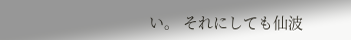い。 それにしても仙波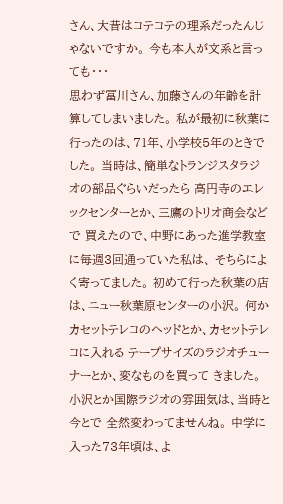さん、大昔はコテコテの理系だったんじゃないですか。 今も本人が文系と言っても・・・
思わず冨川さん、加藤さんの年齢を計算してしまいました。 私が最初に秋葉に行ったのは、71年、小学校5年のときでした。 当時は、簡単なトランジスタラジオの部品ぐらいだったら 高円寺のエレックセンターとか、三鷹のトリオ商会などで 買えたので、中野にあった進学教室に毎週3回通っていた私は、 そちらによく寄ってました。 初めて行った秋葉の店は、ニュー秋葉原センターの小沢。 何かカセットテレコのヘッドとか、カセットテレコに入れる テープサイズのラジオチューナーとか、変なものを買って きました。小沢とか国際ラジオの雰囲気は、当時と今とで 全然変わってませんね。 中学に入った73年頃は、よ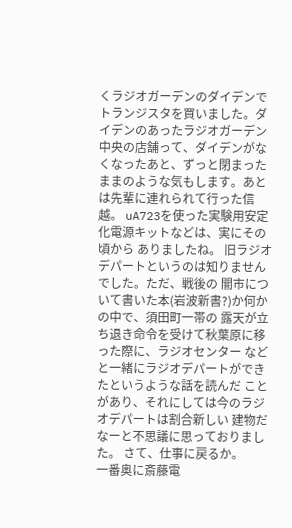くラジオガーデンのダイデンで トランジスタを買いました。ダイデンのあったラジオガーデン 中央の店舗って、ダイデンがなくなったあと、ずっと閉まった ままのような気もします。あとは先輩に連れられて行った信越。 uA723を使った実験用安定化電源キットなどは、実にその頃から ありましたね。 旧ラジオデパートというのは知りませんでした。ただ、戦後の 闇市について書いた本(岩波新書?)か何かの中で、須田町一帯の 露天が立ち退き命令を受けて秋葉原に移った際に、ラジオセンター などと一緒にラジオデパートができたというような話を読んだ ことがあり、それにしては今のラジオデパートは割合新しい 建物だなーと不思議に思っておりました。 さて、仕事に戻るか。
一番奥に斎藤電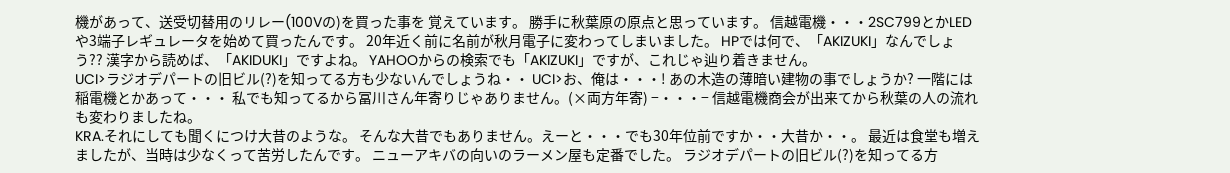機があって、送受切替用のリレー(100Vの)を買った事を 覚えています。 勝手に秋葉原の原点と思っています。 信越電機・・・2SC799とかLEDや3端子レギュレータを始めて買ったんです。 20年近く前に名前が秋月電子に変わってしまいました。 HPでは何で、「AKIZUKI」なんでしょう?? 漢字から読めば、「AKIDUKI」ですよね。 YAHOOからの検索でも「AKIZUKI」ですが、これじゃ辿り着きません。
UCI>ラジオデパートの旧ビル(?)を知ってる方も少ないんでしょうね・・ UCI>お、俺は・・・! あの木造の薄暗い建物の事でしょうか? 一階には稲電機とかあって・・・ 私でも知ってるから冨川さん年寄りじゃありません。(×両方年寄) −・・・− 信越電機商会が出来てから秋葉の人の流れも変わりましたね。
KRA.それにしても聞くにつけ大昔のような。 そんな大昔でもありません。えーと・・・でも30年位前ですか・・大昔か・・。 最近は食堂も増えましたが、当時は少なくって苦労したんです。 ニューアキバの向いのラーメン屋も定番でした。 ラジオデパートの旧ビル(?)を知ってる方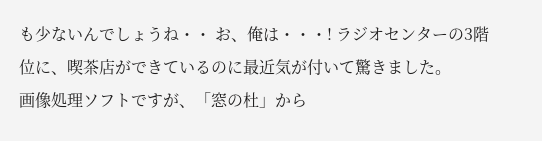も少ないんでしょうね・・ お、俺は・・・! ラジオセンターの3階位に、喫茶店ができているのに最近気が付いて驚きました。
画像処理ソフトですが、「窓の杜」から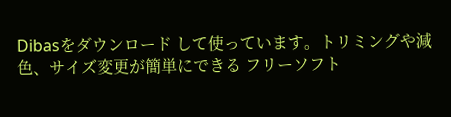Dibasをダウンロード して使っています。トリミングや減色、サイズ変更が簡単にできる フリーソフト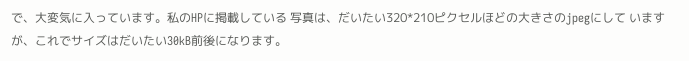で、大変気に入っています。私のHPに掲載している 写真は、だいたい320*210ピクセルほどの大きさのjpegにして いますが、これでサイズはだいたい30kB前後になります。